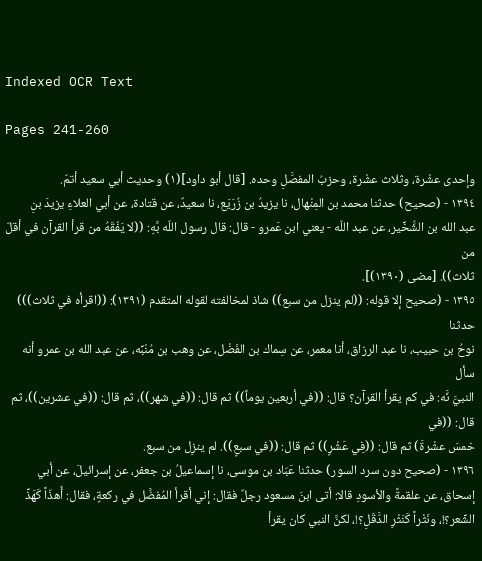Indexed OCR Text

Pages 241-260

وإحدى عشْرة، وثلاث عشْرة، وحزبُ المفصَّلِ وحده. [قال أبو داود](١) وحديث أبي سعيد أتمّ.
١٣٩٤ - (صحيح) حدثنا محمد بن المِنْهال، نا يزيدُ بن زُرَيَع، نا سعيدٌ، عن قتادة، عن أبي العلاءِ يزيدَ بنِ
عبد الله بن الشُّخِّير، عن عبد اللّه - يعني ابن عَمرو - قال: قال رسول اللّه بَّهِ: ((لا يَفْقَهُ من قرأ القرآن في أقلّ من
ثلاث)). [مضى (١٣٩٠)].
١٣٩٥ - (صحيح إلا قوله: ((لم ينزل من سبع)) شاذ لمخالفته لقوله المتقدم (١٣٩١): ((اقرأه في ثلاث))) حدثنا
نوحُ بن حبيب، نا عبد الرزاق، أنا معمر، عن سِماك بن الفَضْل، عن وهب بن مُنْبِّه، عن عبد الله بن عمرو أنه سأل
النبيَّ نَّه: في كم يقرأ القرآن؟ قال: ((في أربعين يوماً)) ثم قال: ((في شهر))، ثم قال: ((في عشرين))، ثم قال: ((في
خمسَ عشْرةَ) ثم قال: ((فِي عَشْرٍ)) ثم قال: ((في سبعٍ)). لم ينزِل من سبع.
١٣٩٦ - (صحيح دون سرد السور) حدثنا عَبّاد بن موسى، نا إسماعيلُ بن جعفر، عن إسرائيلَ، عن أبي
إسحاق، عن علقمةً والأسودِ قالا: أتى ابنَ مسعود رجلٌ فقال: إني أقرأ المُفضَّل في ركعةٍ، فقال: أَهذّاً كَهَذِّ
الشِّعر؟!، ونَثْراً كَنَثْرِ الدَّقَلِ؟!، لكنَّ النبي كان يقرأ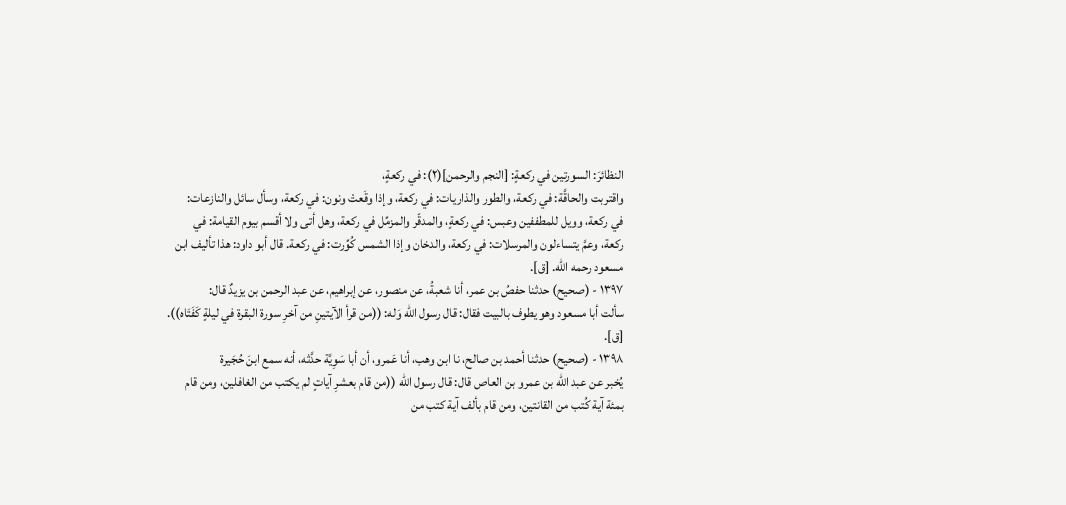النظائرَ: السورتين في ركعةٍ: [النجم والرحمن](٢): في ركعةٍ،
واقتربت والحاقَّة: في ركعة، والطور والذاريات: في ركعة، وإذا وقَعتْ ونون: في ركعة، وسأل سائل والنازعات:
في ركعة، وويل للمطففين وعبس: في ركعةٍ، والمدقّر والمزمِّل في ركعة، وهل أتى ولا أقسم بيوم القيامة: في
ركعة، وعمَّ يتساءلون والمرسلات: في ركعة، والدخان وإذا الشمس كُوِّرت: في ركعة. قال أبو داود: هذا تأليف ابن
مسعود رحمه اللّه. [ق].
١٣٩٧ - (صحيح) حدثنا حفصُ بن عمر، أنا شعبةُ، عن منصور، عن إبراهيم، عن عبد الرحمن بن يزيدٌ قال:
سألت أبا مسعود وهو يطوف بالبيت فقال: قال رسول اللّه وَله: ((من قرأ الآيتينِ من آخرِ سورة البقرة في ليلةٍ كَفَتَاه)).
[ق].
١٣٩٨ - (صحيح) حدثنا أحمد بن صالح، نا ابن وهب، أنا عَمرو، أن أبا سَوِيَّة حدَّثه، أنه سمع ابنَ حُجَيرة
يُخبر عن عبد الله بن عمرو بن العاص قال: قال رسول اللّه ((من قام بعشرِ آياتٍ لم يكتب من الغافلين، ومن قام
بمئة آية كُتب من القانتين، ومن قام بألف آية كتب من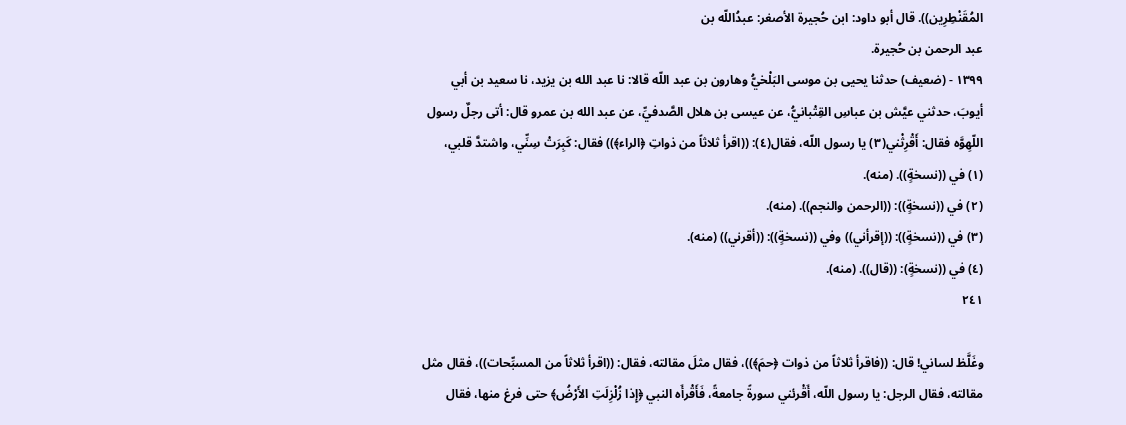المُقَنْطِرِين)). قال أبو داود: ابن حُجيرة الأصغر: عبدُاللّه بن
عبد الرحمن بن حُجيرة.
١٣٩٩ - (ضعيف) حدثنا يحيى بن موسى البَلْخيُّ وهارون بن عبد اللّه قالا: نا عبد الله بن يزيد، نا سعيد بن أبي
أيوبَ، حدثني عيَّش بن عباسِ القِتْبانيُّ، عن عيسى بن هلال الصَّدفيِّ، عن عبد الله بن عمرو قال: أتى رجلٌ رسول
اللّهِوَّه فقال: أَقْرِثْني(٣) يا رسول اللّه، فقال(٤): ((اقرأ ثلاثاً من ذواتِ ﴿الراء﴾)) فقال: كَبِرَتْ سِنِّي، واشتدَّ قلبي،
(١) في ((نسخةٍ)). (منه).
(٢) في ((نسخةٍ)): ((الرحمن والنجم)). (منه).
(٣) في ((نسخةٍ)): ((إقرأني)) وفي ((نسخةٍ)): ((أقرني)) (منه).
(٤) في ((نسخةٍ): ((قال)). (منه).
٢٤١

وغَلَّظ لساني! قال: ((فاقرأ ثلاثاً من ذوات ﴿حمَ﴾))، فقال مثلَ مقالته، فقال: ((اقرأ ثلاثاً من المسبِّحات))، فقال مثل
مقالته، فقال الرجل: يا رسول اللّه، أَقْرئني سورةً جامعةً، فَأَقْرأَه النبي ﴿إِذا زُلْزِلَتِ الأَرْضُ﴾ حتى فرغ منها، فقال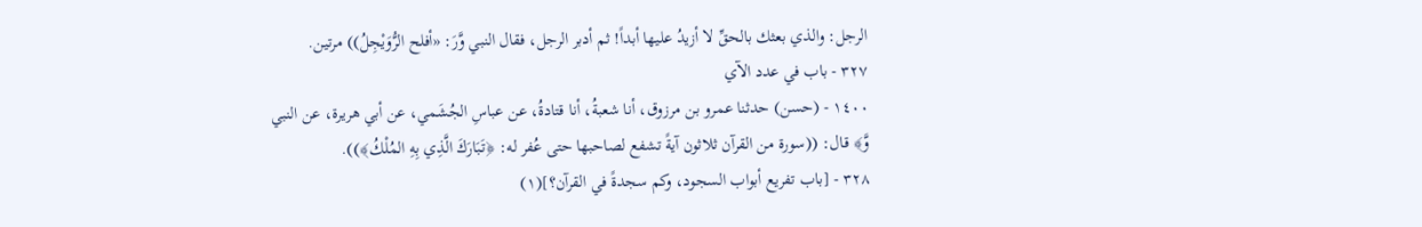الرجل: والذي بعثك بالحقِّ لا أزيدُ عليها أبداً! ثم أدبر الرجل، فقال النبي وَّرَ: «أفلح الرُّوَيْجِلُ)) مرتين.
٣٢٧ - باب في عدد الآي
١٤٠٠ - (حسن) حدثنا عمرو بن مرزوق، أنا شعبةُ، أنا قتادةُ، عن عباسِ الجُشَمي، عن أبي هريرة، عن النبي
وَّ﴾ قال: ((سورة من القرآن ثلاثون آيةً تشفع لصاحبها حتى عُفر له: ﴿تَبَارَكَ الَّذِي بِهِ المُلْكُ﴾)).
٣٢٨ - [باب تفريع أبواب السجود، وكم سجدةً في القرآن؟](١)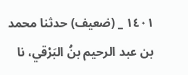١٤٠١ _ (ضعيف) حدثنا محمد بن عبد الرحيم بنُ البَرْقي، نا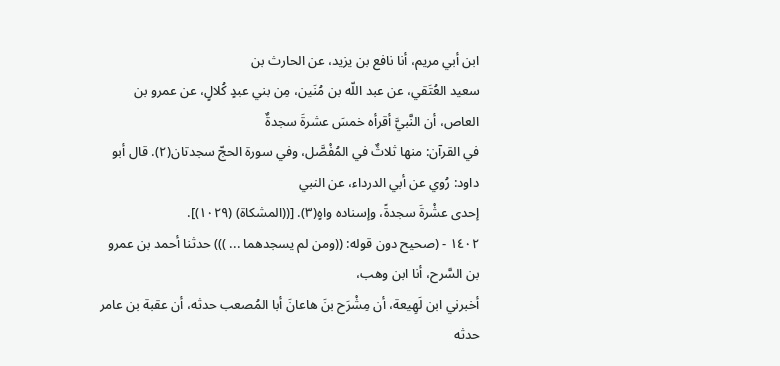ابن أبي مريم، أنا نافع بن يزيد، عن الحارث بن
سعيد العُتَقي، عن عبد اللّه بن مُنَين، مِن بني عبدٍ كُلالٍ، عن عمرو بن العاص، أن النَّبيَّ أقرأه خمسَ عشرةَ سجدةٌ
في القرآن: منها ثلاثٌ في المُفْصَّل، وفي سورة الحجّ سجدتان(٢). قال أبو داود: رُوي عن أبي الدرداء، عن النبي
إحدى عشْرةَ سجدةً، وإسناده واهٍ(٣). [((المشكاة) (١٠٢٩)].
١٤٠٢ - (صحيح دون قوله: ((ومن لم يسجدهما ... ))) حدثنا أحمد بن عمرو بن السَّرح، أنا ابن وهب،
أخبرني ابن لَهِيعة، أن مِشْرَح بنَ هاعانَ أبا المُصعب حدثه، أن عقبة بن عامر حدثه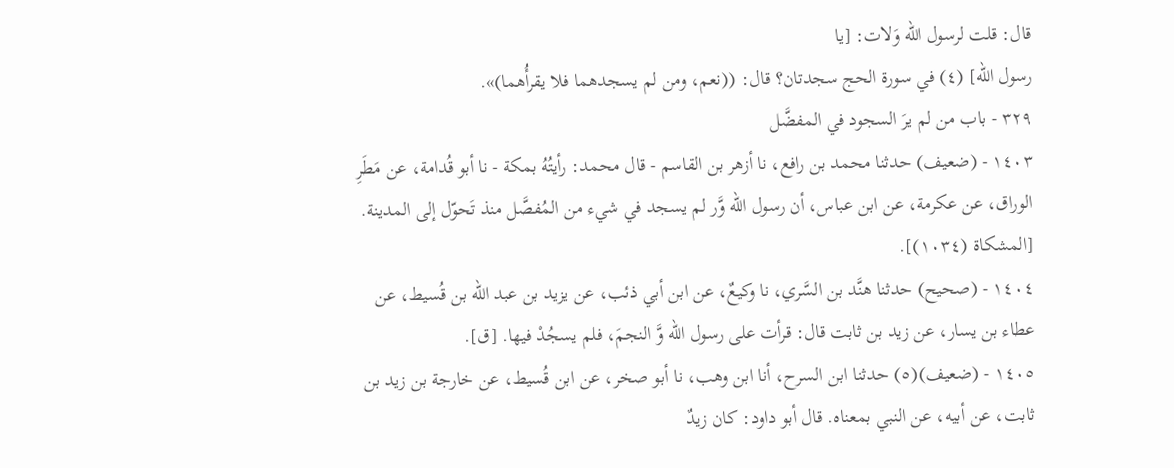قال: قلت لرسول اللّه وَلات: [يا
رسول الله] (٤) في سورة الحج سجدتان؟ قال: ((نعم، ومن لم يسجدهما فلا يقرأُهما)».
٣٢٩ - باب من لم يرَ السجود في المفضَّل
١٤٠٣ - (ضعيف) حدثنا محمد بن رافع، نا أزهر بن القاسم - قال محمد: رأيتُهُ بمكة - نا أبو قُدامة، عن مَطَرِ
الوراق، عن عكرمة، عن ابن عباس، أن رسول اللّه وَّر لم يسجد في شيء من المُفصَّل منذ تَحوّل إلى المدينة.
[المشكاة (١٠٣٤)].
١٤٠٤ - (صحيح) حدثنا هنَّد بن السَّري، نا وكيعٌ، عن ابن أبي ذئب، عن يزيد بن عبد الله بن قُسيط، عن
عطاء بن يسار، عن زيد بن ثابت قال: قرأت على رسول اللّه وَّ النجمَ، فلم يسجُدْ فيها. [ق].
١٤٠٥ - (ضعيف)(٥) حدثنا ابن السرح، أنا ابن وهب، نا أبو صخر، عن ابن قُسيط، عن خارجة بن زيد بن
ثابت، عن أبيه، عن النبي بمعناه. قال أبو داود: كان زيدٌ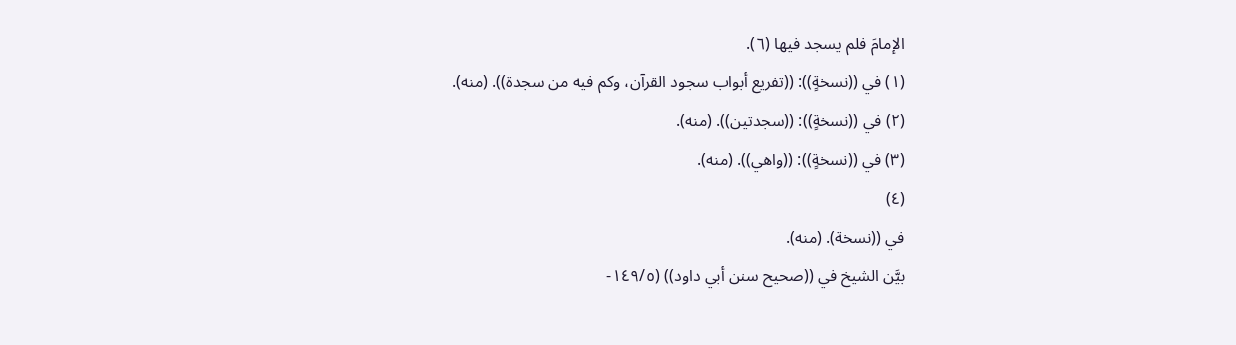الإمامَ فلم يسجد فيها (٦).
(١) في ((نسخةٍ)): ((تفريع أبواب سجود القرآن، وكم فيه من سجدة)). (منه).
(٢) في ((نسخةٍ)): ((سجدتين)). (منه).
(٣) في ((نسخةٍ)): ((واهي)). (منه).
(٤)
في ((نسخة). (منه).
بيَّن الشيخ في ((صحيح سنن أبي داود)) (١٤٩/٥-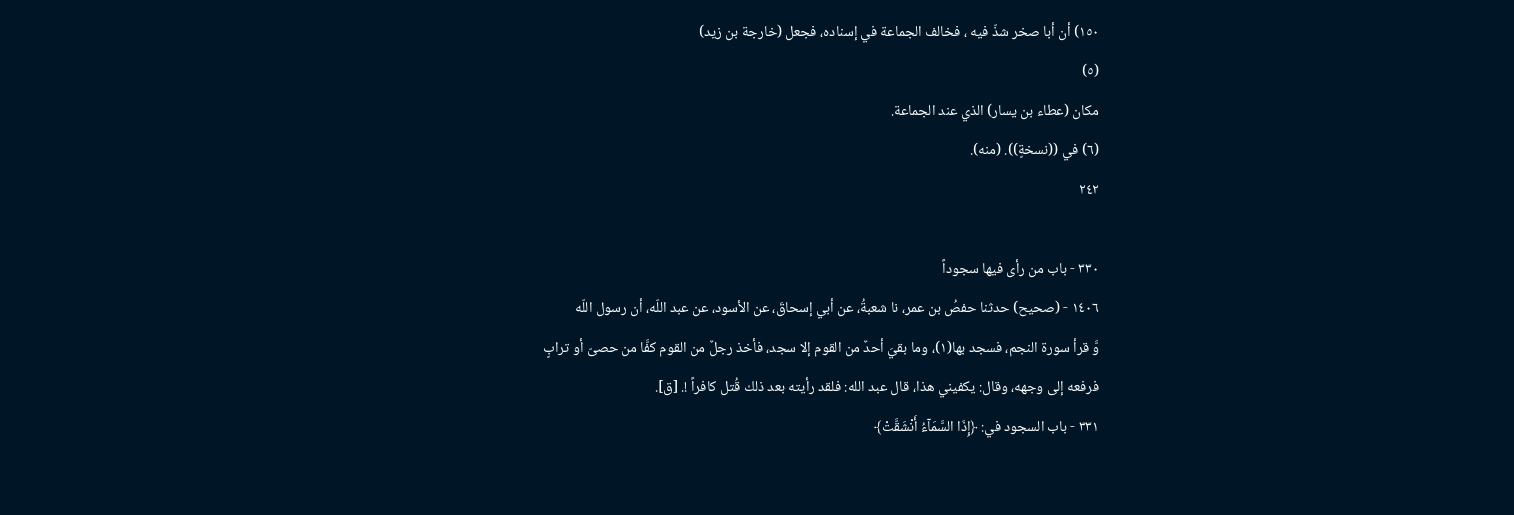١٥٠) أن أبا صخر شذّ فيه ، فخالف الجماعة في إسناده، فجعل (خارجة بن زيد)
(٥)
مكان (عطاء بن يسار) الذي عند الجماعة.
(٦) في ((نسخةٍ)). (منه).
٢٤٢

٣٣٠ - باب من رأى فيها سجوداً
١٤٠٦ - (صحيح) حدثنا حفصُ بن عمر، نا شعبةُ، عن أبي إسحاقَ، عن الأسود، عن عبد اللّه، أن رسول اللّه
وَّ قرأ سورة النجم، فسجد بها(١)، وما بقيَ أحدٌ من القوم إلا سجد، فأخذ رجلٌ من القوم كفَّا من حصىّ أو ترابٍ
فرفعه إلى وجهه، وقال: يكفيني هذا، قال عبد الله: فلقد رأيته بعد ذلك قُتل كافراً !. [ق].
٣٣١ - باب السجود في: ﴿إِذَا السَّمَآءُ أَنْشَقَّتْ﴾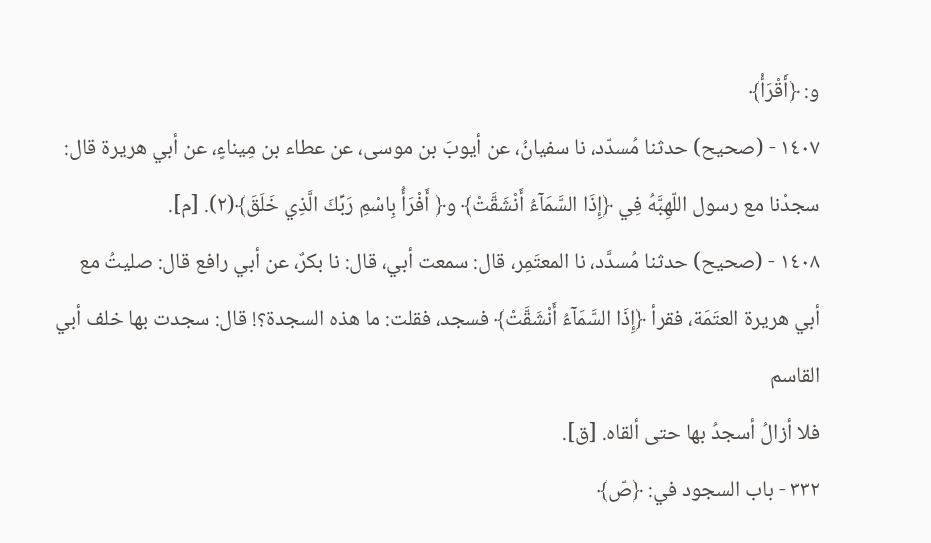و: ﴿أَقْرَأْ﴾
١٤٠٧ - (صحيح) حدثنا مُسدّد، نا سفيانُ، عن أيوبَ بن موسى، عن عطاء بن مِيناءٍ، عن أبي هريرة قال:
سجدْنا مع رسول اللّهِبَّهُ فِي ﴿إِذَا السَّمَآءُ أَنْشَقَّتْ﴾ و﴿ أَفْرَأُ بِاسْمِ رَبِّكَ الَّذِي خَلَقَ﴾(٢). [م].
١٤٠٨ - (صحيح) حدثنا مُسدَّد، نا المعتَمِر، قال: سمعت أبي، قال: نا بكرٌ، عن أبي رافع قال: صليتُ مع
أبي هريرة العتَمَة، فقرأ ﴿إِذَا السَّمَآءُ أَنْشَقَّتْ﴾ فسجد، فقلت: ما هذه السجدة؟! قال: سجدت بها خلف أبي القاسم
فلا أزالُ أسجدُ بها حتى ألقاه. [ق].
٣٣٢ - باب السجود في: ﴿صّ﴾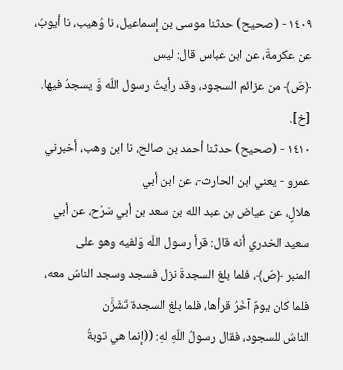١٤٠٩ - (صحيح) حدثنا موسى بن إسماعيل، نا وُهيب، نا أيوبُ، عن عكرمةَ، عن ابن عباس قال: ليس
﴿صّ﴾ من عزائم السجود، وقد رأيتُ رسول اللّه وَّ يسجدُ فيها. [خ].
١٤١٠ - (صحيح) حدثنا أحمد بن صالح، نا ابن وهب، أخبرني عمرو - يعني ابن الحارث-، عن ابن أبي
هلالٍ، عن عياض بن عبد الله بن سعد بن أبي سَرْح، عن أبي سعيد الخدري أنه قال: قرأ رسول اللّه وَلفيه وهو على
المنبر ﴿صّ﴾، فلما بلغ السجدةَ نزل فسجد وسجد الناسُ معه، فلما كان يومٌ آخَرُ قرأها، فلما بلغ السجدة تَشَزَّن
الناسُ للسجود، فقال رسولُ اللّهِ لهِ: ((إنما هي توبةُ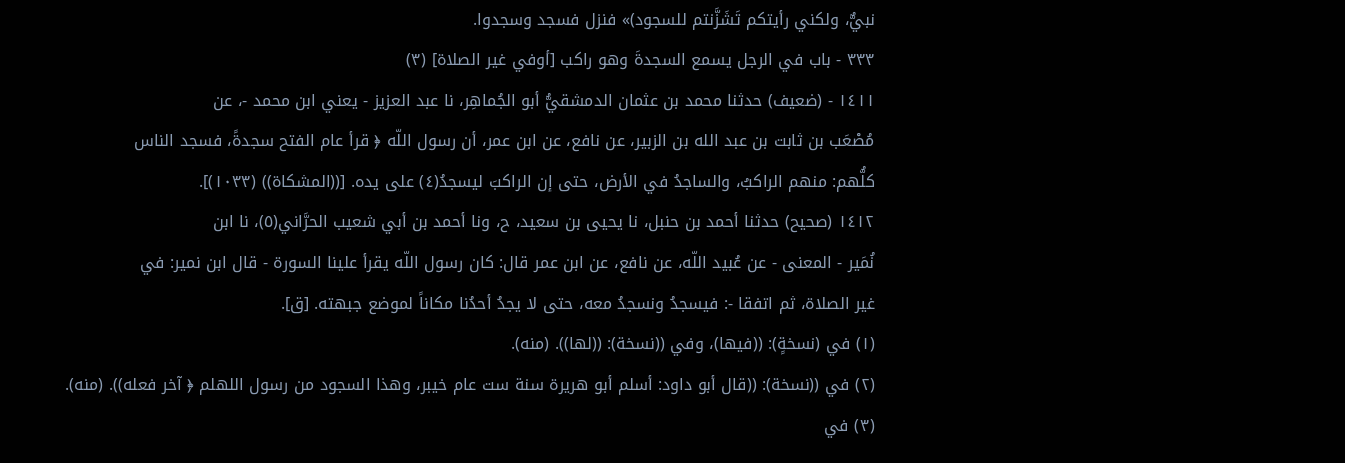نبيٌّ، ولكني رأيتكم تَشَزَّنتم للسجود)» فنزل فسجد وسجدوا.
٣٣٣ - باب في الرجل يسمع السجدةَ وهو راكب [أوفي غير الصلاة] (٣)
١٤١١ - (ضعيف) حدثنا محمد بن عثمان الدمشقيُّ أبو الجُماهِر، نا عبد العزيز - يعني ابن محمد -، عن
مُصْعَب بن ثابت بن عبد الله بن الزبير، عن نافع، عن ابن عمر، أن رسول اللّه ﴿ قرأ عام الفتح سجدةً، فسجد الناس
كلُّهم: منهم الراكبُ، والساجدُ في الأرض، حتى إن الراكبَ ليسجدُ(٤) على يده. [((المشكاة)) (١٠٣٣)].
١٤١٢ (صحيح) حدثنا أحمد بن حنبل، نا يحيى بن سعيد، ح، ونا أحمد بن أبي شعيب الحرَّاني(٥)، نا ابن
نُمَير - المعنى - عن عُبيد اللّه، عن نافع، عن ابن عمر قال: كان رسول اللّه يقرأ علينا السورة - قال ابن نمير: في
غير الصلاة، ثم اتفقا -: فيسجدُ ونسجدُ معه، حتى لا يجدُ أحدُنا مكاناً لموضع جبهته. [ق].
(١) في (نسخةٍ): ((فيها)، وفي ((نسخة): ((لها)). (منه).
(٢) في ((نسخة): ((قال أبو داود: أسلم أبو هريرة سنة ست عام خيبر، وهذا السجود من رسول اللهلم ﴿ آخر فعله)). (منه).
(٣) في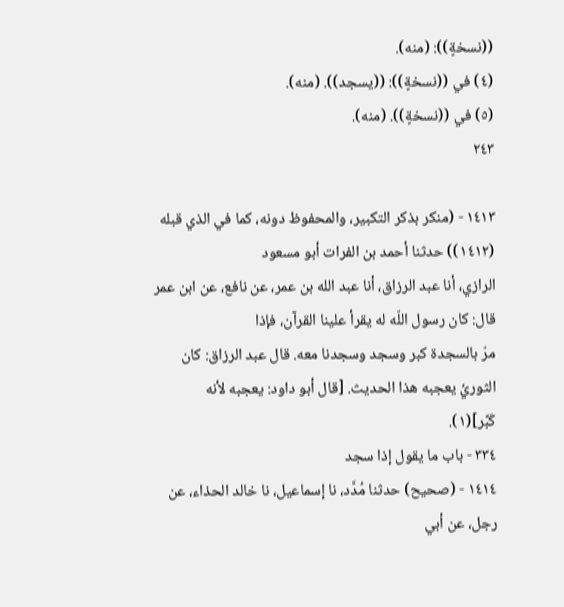((نسخةٍ)): (منه).
(٤) في ((نسخةٍ)): ((يسجد)). (منه).
(٥) في ((نسخةٍ)). (منه).
٢٤٣

١٤١٣ - (منكر بذكر التكبير، والمحفوظ دونه، كما في الذي قبله (١٤١٢)) حدثنا أحمد بن الفرات أبو مسعود
الرازي، أنا عبد الرزاق، أنا عبد الله بن عمر، عن نافع، عن ابن عمر قال: كان رسول اللّه له يقرأ علينا القرآن، فإذا
مرّ بالسجدة کبر وسجد وسجدنا معه. قال عبد الرزاق: کان الثوريُ يعجبه هذا الحديث. [قال أبو داود: يعجبه لأنه
كَبَّر](١).
٣٣٤ - باب ما يقول إذا سجد
١٤١٤ - (صحيح) حدثنا مُدَّد، نا إسماعيل، نا خالد الحذاء، عن رجل، عن أبي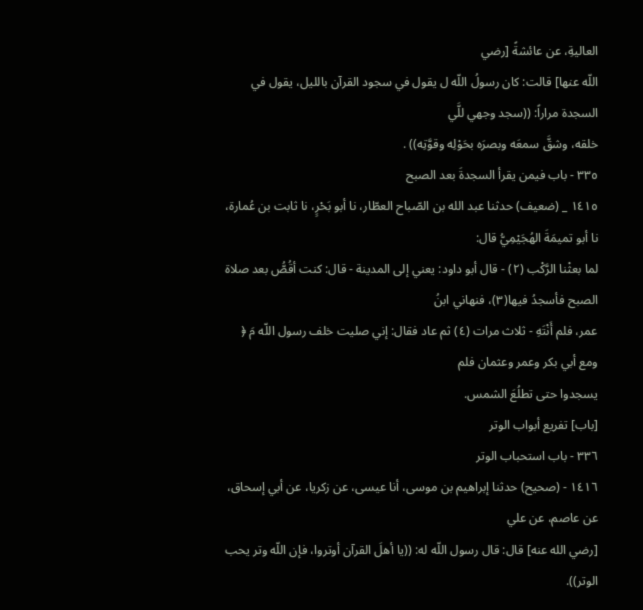العاليةِ، عن عائشةً [رضي
اللّه عنها] قالت: كان رسولُ اللّه ل يقول في سجود القرآن بالليل، يقول في السجدة مراراً: ((سجد وجهي للَّي
خلقه، وشقَّ سمعَه وبصرَه بحَوْلِه وقوَّتِه)) .
٣٣٥ - باب فيمن يقرأ السجدةَ بعد الصبح
١٤١٥ _ (ضعيف) حدثنا عبد الله بن الصّباح العطّار، نا أبو بَحْرٍ، نا ثابت بن عُمارة، نا أبو تميمَةَ الهُجَيْمِيُّ قال:
لما بعثْنا الرَّكْب (٢) - قال أبو داود: يعني إلى المدينة - قال: كنت أقُصُّ بعد صلاة الصبح فأسجدُ فيها(٣)، فنهاني ابنُ
عمر، فلم أَنْتَهِ - ثلاث مرات (٤) ثم عاد فقال: إني صليت خلف رسول اللّه مَ ﴿ ومع أبي بكر وعمر وعثمان فلم
يسجدوا حتى تطلُعَ الشمس.
[باب] تفريع أبواب الوتر
٣٣٦ - باب استحباب الوتر
١٤١٦ - (صحيح) حدثنا إبراهيم بن موسى، أنا عيسى، عن زكريا، عن أبي إسحاق، عن عاصم، عن علي
[رضي الله عنه] قال: قال رسول اللّه له: ((يا أهلَ القرآن أوتروا، فإن اللّه وتر يحب الوتر)).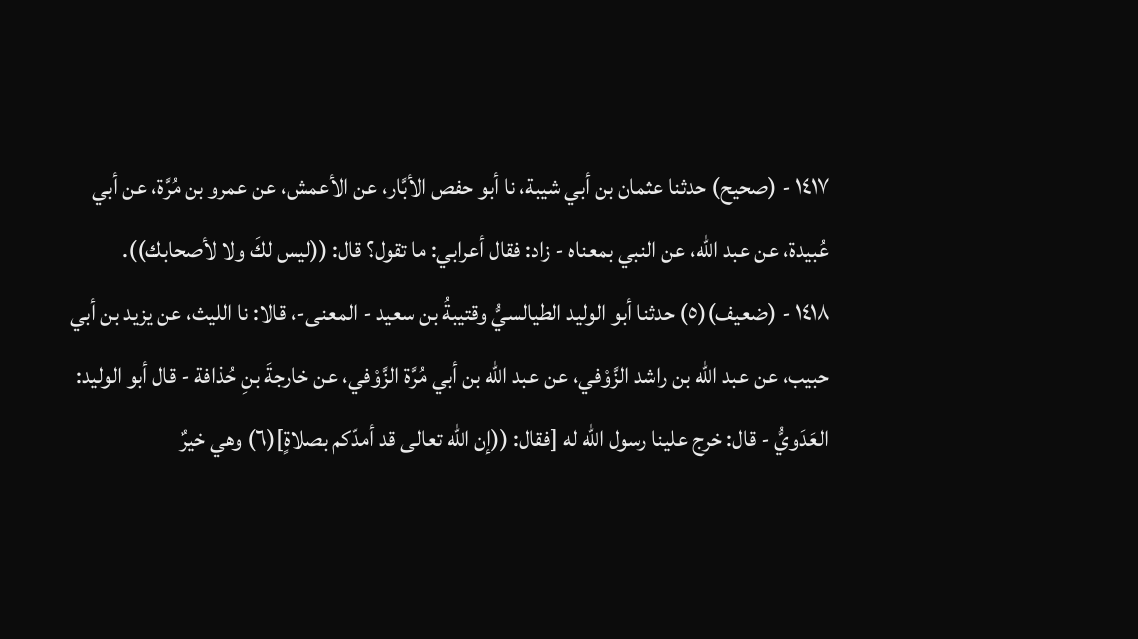١٤١٧ - (صحيح) حدثنا عثمان بن أبي شيبة، نا أبو حفص الأبَّار، عن الأعمش، عن عمرو بن مُرَّة، عن أبي
عُبيدة، عن عبد اللّه، عن النبي بمعناه - زاد: فقال أعرابي: ما تقول؟ قال: ((ليس لكَ ولا لأصحابك)).
١٤١٨ - (ضعيف)(٥) حدثنا أبو الوليد الطيالسيُّ وقتيبةُ بن سعيد - المعنى-، قالا: نا الليث، عن يزيد بن أبي
حبيب، عن عبد اللّه بن راشد الزَّوْفي، عن عبد الله بن أبي مُرَّة الزَّوْفي، عن خارجةَ بنِ حُذافة - قال أبو الوليد:
العَدَويُّ - قال: خرج علينا رسول اللّه له [فقال: ((إن اللّه تعالى قد أمدّكم بصلاةٍ](٦) وهي خيرٌ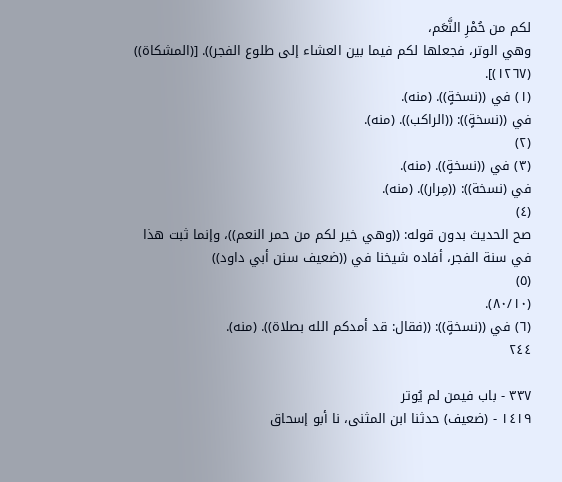لكم من حُمْرِ النَّعَم،
وهي الوتر، فجعلها لكم فيما بين العشاء إلى طلوع الفجر)). [(المشكاة)) (١٢٦٧)].
(١) في ((نسخةٍ)). (منه).
في ((نسخةٍ)): ((الراكب)). (منه).
(٢)
(٣) في ((نسخةٍ)). (منه).
في (نسخة)): ((مِرار)). (منه).
(٤)
صح الحديث بدون قوله: ((وهي خير لكم من حمر النعم))، وإنما ثبت هذا في سنة الفجر، أفاده شيخنا في ((ضعيف سنن أبي داود))
(٥)
(٨٠/١٠).
(٦) في ((نسخةٍ)): ((فقال: قد أمدكم الله بصلاة)). (منه).
٢٤٤

٣٣٧ - باب فیمن لم يُوتر
١٤١٩ - (ضعيف) حدثنا ابن المثنى، نا أبو إسحاق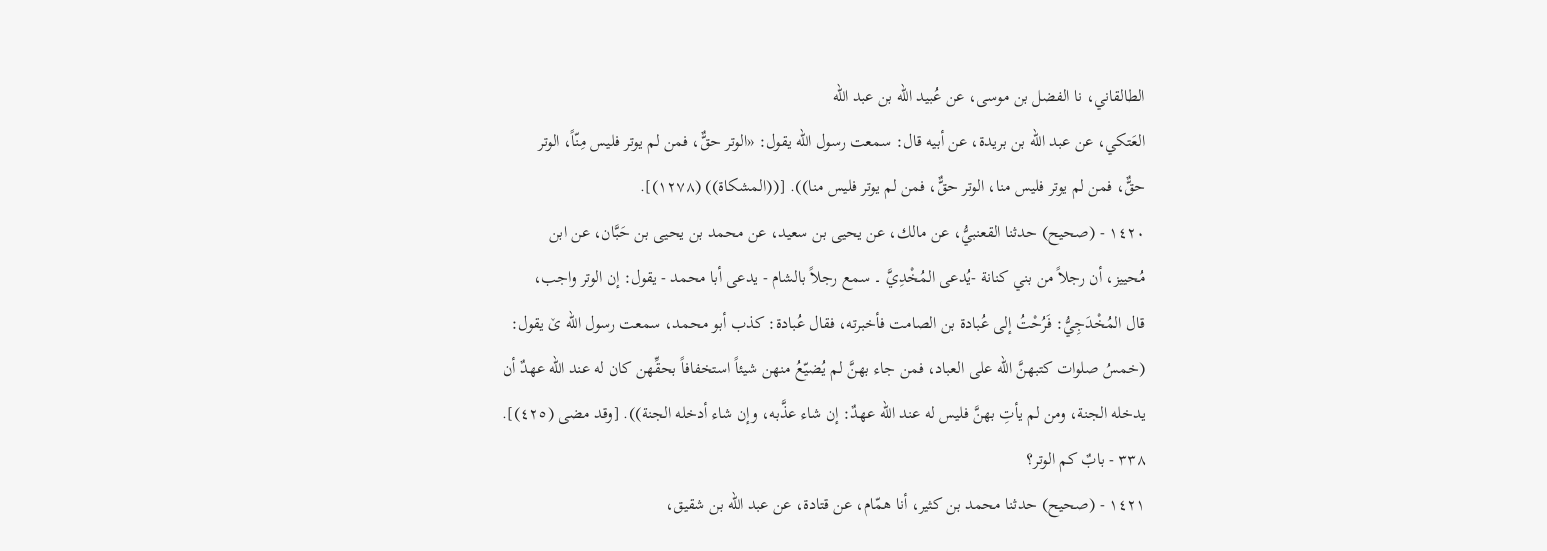الطالقاني، نا الفضل بن موسى، عن عُبيد اللّه بن عبد اللّه
العَتكي، عن عبد الله بن بريدة، عن أبيه قال: سمعت رسول اللّه يقول: «الوتر حقٌّ، فمن لم يوتر فليس مِنّاً، الوتر
حقٌّ، فمن لم يوتر فليس منا، الوتر حقٌّ، فمن لم يوتر فليس منا)). [((المشكاة)) (١٢٧٨)].
١٤٢٠ - (صحيح) حدثنا القعنبيُّ، عن مالك، عن يحيى بن سعيد، عن محمد بن يحيى بن حَبَّان، عن ابن
مُحییز، أن رجلاً من بني كنانة -يُدعى المُخْدِيَّ ۔ سمع رجلاً بالشام - يدعی أبا محمد - يقول: إن الوتر واجب،
قال المُخْدَجِيُّ: فَرُحْتُ إلى عُبادة بن الصامت فأخبرته، فقال عُبادة: كذب أبو محمد، سمعت رسول الله ێ يقول:
(خمسُ صلوات كتبهنَّ اللّه على العباد، فمن جاء بهنَّ لم يُضيّعُ منهن شيئاً استخفافاً بحقِّهن كان له عند اللّه عهدٌ أن
يدخله الجنة، ومن لم يأتِ بهنَّ فليس له عند اللّه عهدٌ: إن شاء عذَّبه، وإن شاء أدخله الجنة)). [وقد مضى (٤٢٥)].
٣٣٨ - بابٌ كم الوتر؟
١٤٢١ - (صحيح) حدثنا محمد بن كثير، أنا همّام، عن قتادة، عن عبد الله بن شقيق،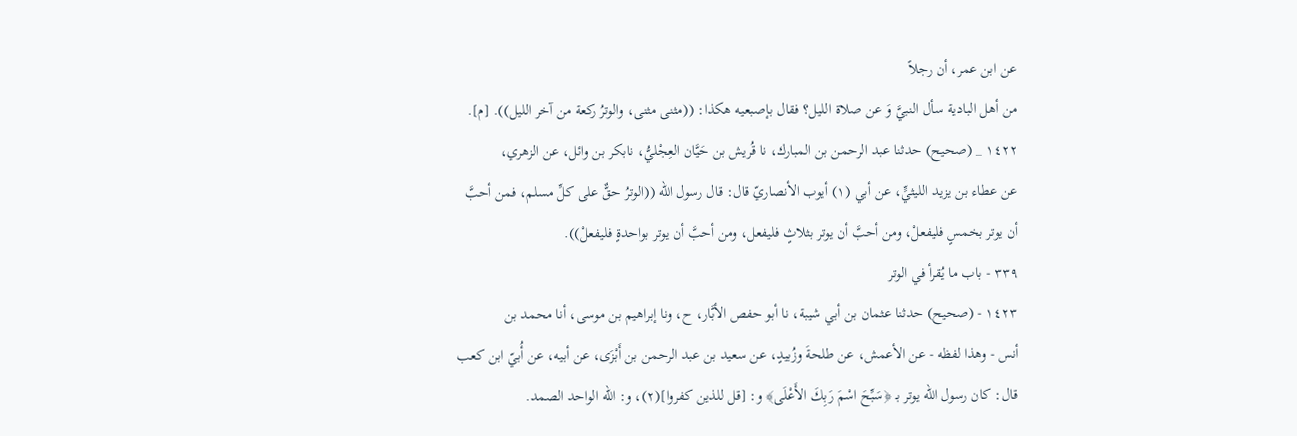عن ابن عمر، أن رجلاً
من أهل البادية سأل النبيَّ وَ عن صلاة الليل؟ فقال بإصبعيه هكذا: ((مثنى مثنى، والوترُ ركعة من آخر الليل)). [م].
١٤٢٢ _ (صحيح) حدثنا عبد الرحمن بن المبارك، نا قُريش بن حَيَّان العِجْليُّ، نابكر بن وائل، عن الزهري،
عن عطاء بن يزيد الليثيٍّ، عن أبي (١) أيوب الأنصاريّ قال: قال رسول اللّه ((الوترُ حقٌّ على كلِّ مسلم، فمن أحبَّ
أن يوتر بخمسٍ فليفعلْ، ومن أحبَّ أن يوتر بثلاثٍ فليفعل، ومن أحبَّ أن يوتر بواحدةٍ فليفعلْ)).
٣٣٩ - باب ما يُقرأ في الوتر
١٤٢٣ - (صحيح) حدثنا عثمان بن أبي شيبة، نا أبو حفص الأبَّار، ح، ونا إبراهيم بن موسى، أنا محمد بن
أنس - وهذا لفظه - عن الأعمش، عن طلحةَ وزُبيدٍ، عن سعيد بن عبد الرحمن بن أَبْزَى، عن أبيه، عن أُبيّ ابن كعب
قال: كان رسول اللّه يوتر بـ ﴿سَبِّحَ اسْمَ رَبِكَ الأَعْلَى﴾ و: [قل للذين كفروا](٢)، و: اللّه الواحد الصمد.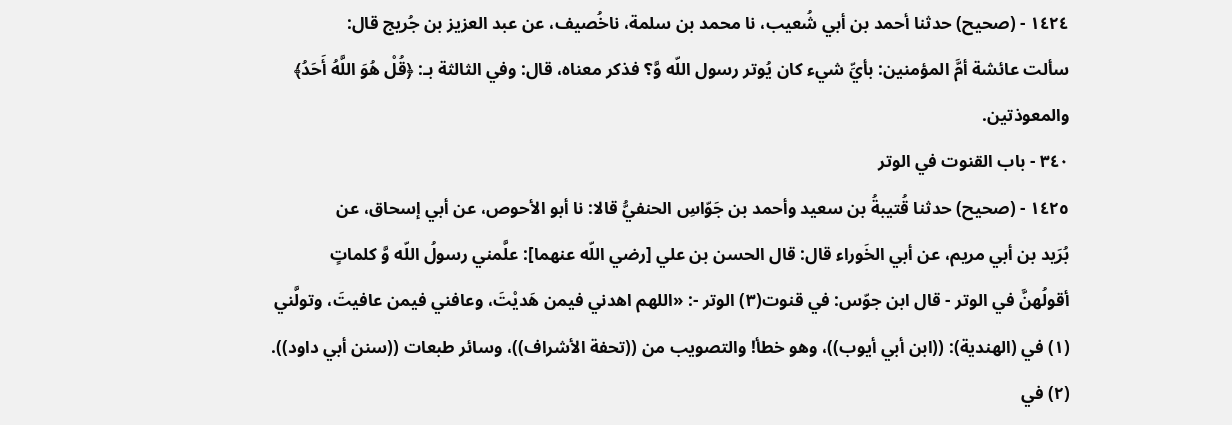١٤٢٤ - (صحيح) حدثنا أحمد بن أبي شُعيب، نا محمد بن سلمة، ناخُصيف، عن عبد العزيز بن جُريج قال:
سألت عائشة أمَّ المؤمنين: بأيِّ شيء كان يُوتر رسول اللّه وَّ؟ فذكر معناه، قال: وفي الثالثة بـ: ﴿قُلْ هُوَ اللَّهُ أَحَدُ﴾
والمعوذتين.
٣٤٠ - باب القنوت في الوتر
١٤٢٥ - (صحيح) حدثنا قُتيبةُ بن سعيد وأحمد بن جَوّاسِ الحنفيُّ قالا: نا أبو الأحوص، عن أبي إسحاق، عن
بُرَيد بن أبي مريم، عن أبي الخَوراء قال: قال الحسن بن علي [رضي اللّه عنهما]: علَّمني رسولُ اللّه وَّ كلماتٍ
أقولُهنَّ في الوتر - قال ابن جوّس: في قنوت(٣) الوتر -: «اللهم اهدني فيمن هَديْتَ، وعافني فيمن عافيتَ، وتولَّني
(١) في (الهندية): ((ابن أبي أيوب))، وهو خطأ! والتصويب من ((تحفة الأشراف))، وسائر طبعات ((سنن أبي داود)).
(٢) في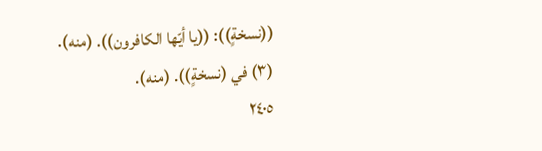((نسخةٍ)): ((يا أيّها الكافرون)). (منه).
(٣) في (نسخةٍ)). (منه).
٢٤٠٥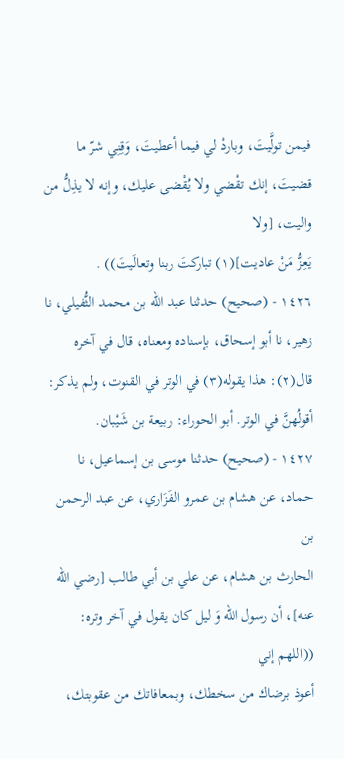فيمن تولَّيتَ، وباردْ لي فيما أعطيتَ، وَقِنِي شرّ ما قضيتَ، إنك تقْضي ولا يُقْضى عليك، وإنه لا يذِلُّ من واليت، [ولا
يَعِزُّ مَنْ عاديت](١) تباركتَ ربنا وتعالَيتَ)) .
١٤٢٦ - (صحيح) حدثنا عبد الله بن محمد الثُّفیلي، نا زهیر، نا أبو إسحاق، بإسناده ومعناه، قال في آخره
قال(٢): هذا يقوله(٣) في الوتر في القنوت، ولم يذكر: أقولُهنَّ في الوتر. أبو الحوراء: ربيعة بن شَيْبان.
١٤٢٧ - (صحيح) حدثنا موسى بن إسماعيل، نا حماد، عن هشام بن عمرو الفَزَاري، عن عبد الرحمن بن
الحارث بن هشام، عن علي بن أبي طالب [رضي اللّه عنه]، أن رسول اللّه وَ ليل كان يقول في آخر وتره: ((اللهم إني
أعوذ برضاك من سخطك، وبمعافاتك من عقوبتك،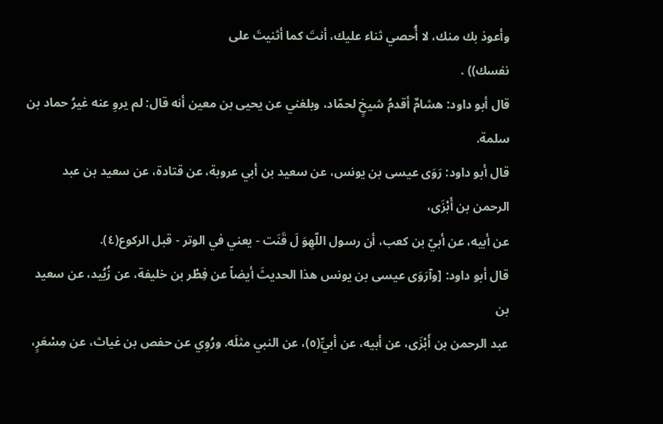وأعوذ بك منك، لا أُحصي ثناء عليك، أنتَ كما أثنيتَ على
نفسك)) .
قال أبو داود: هشامٌ أقدمُ شيخٍ لحمّاد، وبلغني عن يحيى بن معين أنه قال: لم يروِ عنه غيرُ حماد بن سلمة.
قال أبو داود: رَوَى عيسى بن يونس، عن سعيد بن أبي عروبة، عن قتادة، عن سعيد بن عبد الرحمن بن أَبْزَى،
عن أبيه، عن أبيّ بن كعب، أن رسول اللّهِوَ لَ قَنَت - يعني في الوتر - قبل الركوع(٤).
قال أبو داود: [وآرَوَى عيسى بن يونس هذا الحديثَ أيضاً عن فِطْر بن خليفة، عن زُبُيد، عن سعيد بن
عبد الرحمن بن أَبْزَى، عن أبيه، عن أبيِّ(٥)، عن النبي مثلَه. ورُوِي عن حفص بن غياث، عن مِسْعَرٍ،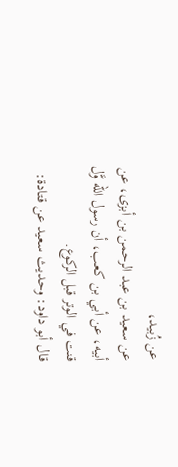عن زُبيد،
عن سعيد بن عبد الرحمن بن أبزى، عن أبيه، عن أبي بن كعب، أن رسول اللّه وَّل قنت في الوتر قبل الركوع.
قال أبو داود: وحديث سعيد عن قتادة: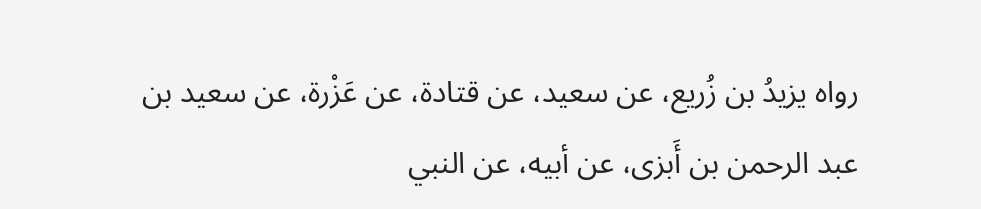رواه يزيدُ بن زُريع، عن سعيد، عن قتادة، عن عَزْرة، عن سعيد بن
عبد الرحمن بن أَبزى، عن أبيه، عن النبي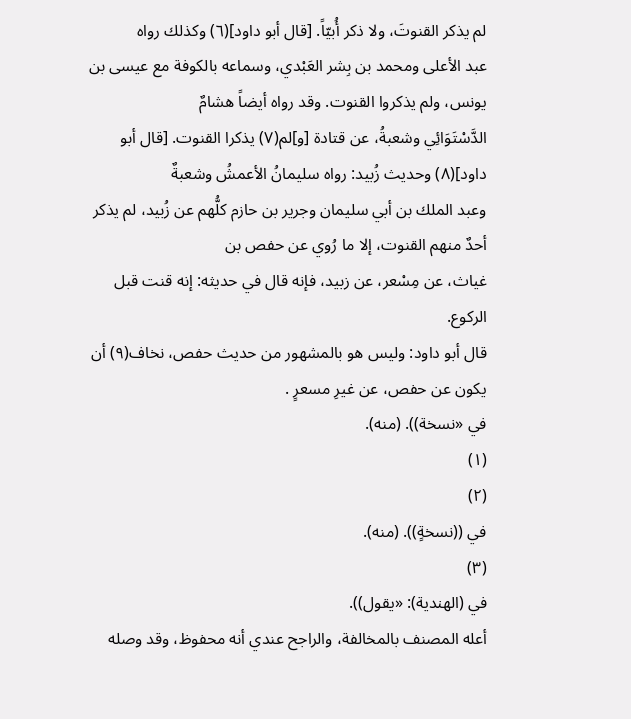لم يذكر القنوتَ، ولا ذكر أُبيّاً. [قال أبو داود](٦) وكذلك رواه
عبد الأعلى ومحمد بن بِشر العَبْدي، وسماعه بالكوفة مع عيسى بن يونس، ولم يذكروا القنوت. وقد رواه أيضاً هشامٌ
الدَّسْتَوَائِي وشعبةُ، عن قتادة [و]لم(٧) يذكرا القنوت. [قال أبو داود](٨) وحديث زُبيد: رواه سليمانُ الأعمشُ وشعبةٌ
وعبد الملك بن أبي سليمان وجرير بن حازم كلُّهم عن زُبيد، لم يذكر أحدٌ منهم القنوت، إلا ما رُوي عن حفص بن
غياث، عن مِسْعر، عن زبيد، فإنه قال في حديثه: إنه قنت قبل الركوع.
قال أبو داود: وليس هو بالمشهور من حديث حفص، نخاف(٩) أن يكون عن حفص، عن غيرِ مسعرٍ .
في «نسخة)). (منه).
(١)
(٢)
في ((نسخةٍ)). (منه).
(٣)
في (الھندیة): «یقول)).
أعله المصنف بالمخالفة، والراجح عندي أنه محفوظ، وقد وصله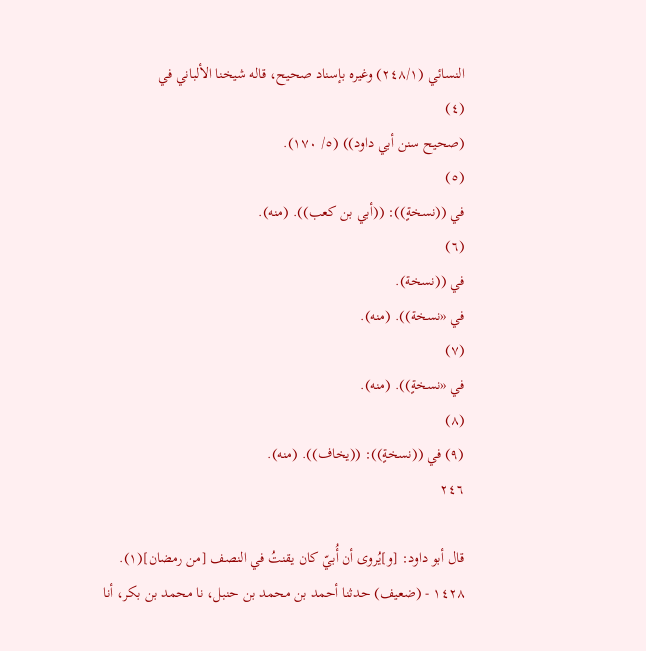النسائي (٢٤٨/١) وغيره بإسناد صحيح، قاله شيخنا الألباني في
(٤)
(صحيح سنن أبي داود)) (٥/ ١٧٠).
(٥)
في ((نسخةٍ)): ((أبي بن كعب)). (منه).
(٦)
في ((نسخة).
في «نسخة)). (منه).
(٧)
في «نسخةٍ)). (منه).
(٨)
(٩) في ((نسخةٍ)): ((يخاف)). (منه).
٢٤٦

قال أبو داود: [و]يُروى أن أُبيّ كان يقنتُ في النصف [من رمضان](١).
١٤٢٨ - (ضعيف) حدثنا أحمد بن محمد بن حنبل، نا محمد بن بكر، أنا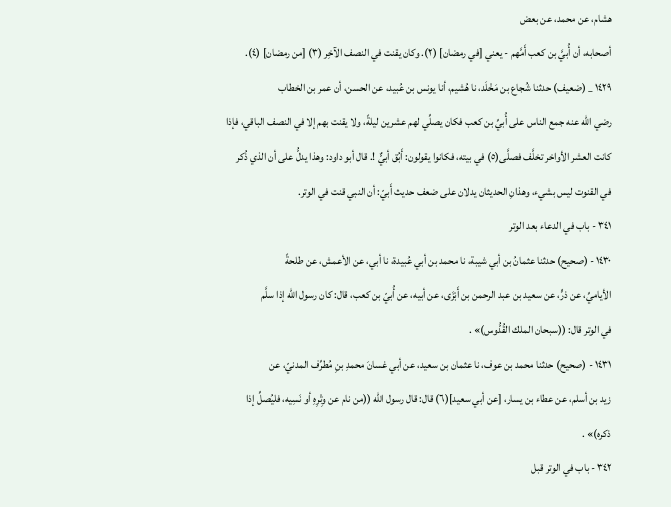هشام، عن محمد، عن بعض
أصحابه، أن أُبيَّ بن كعب أَمَّهم - يعني [في رمضان] (٢). وكان يقنت في النصف الآخِر (٣) [من رمضان] (٤).
١٤٢٩ _ (ضعيف) حدثنا شُجاع بن مَخْلَد، نا هُشيم، أنا يونس بن عُبيد، عن الحسن، أن عمر بن الخطاب
رضي اللّه عنه جمع الناس على أُبيِّ بن كعب فكان يصلِّي لهم عشرين ليلةً، ولا يقنت بهم إلا في النصف الباقي، فإذا
كانت العشر الأواخر تخلَّف فصلَّى(٥) في بيته، فكانوا يقولون: أَبُق أبيٌّ !. قال أبو داود: وهذا يدلُّ على أن الذي ذُكر
في القنوت ليس بشيء، وهذانِ الحديثان يدلان على ضعف حديث أَبيّ: أن النبي قنت في الوتر.
٣٤١ - باب في الدعاء بعد الوتر
١٤٣٠ - (صحيح) حدثنا عثمانُ بن أبي شيبة، نا محمد بن أبي عُبيدة، نا أبي، عن الأعمش، عن طلحةً
الأياميِّ، عن ذرٍّ، عن سعيد بن عبد الرحمن بن أَبْزَى، عن أبيه، عن أُبيّ بن كعب، قال: كان رسول اللّه إذا سلَّم
في الوتر قال: ((سبحان الملك القُدُّوس)» .
١٤٣١ - (صحيح) حدثنا محمد بن عوف، نا عثمان بن سعيد، عن أبي غسانَ محمدِ بنِ مُطرِّف المدنيّ، عن
زيد بن أسلم، عن عطاء بن يسار، [عن أبي سعيد](٦) قال: قال رسول اللّه ((من نام عن وِتْرِهِ أو نَسِيه، فليُصلِّ إذا
ذکرہ)» .
٣٤٢ - باب في الوتر قبل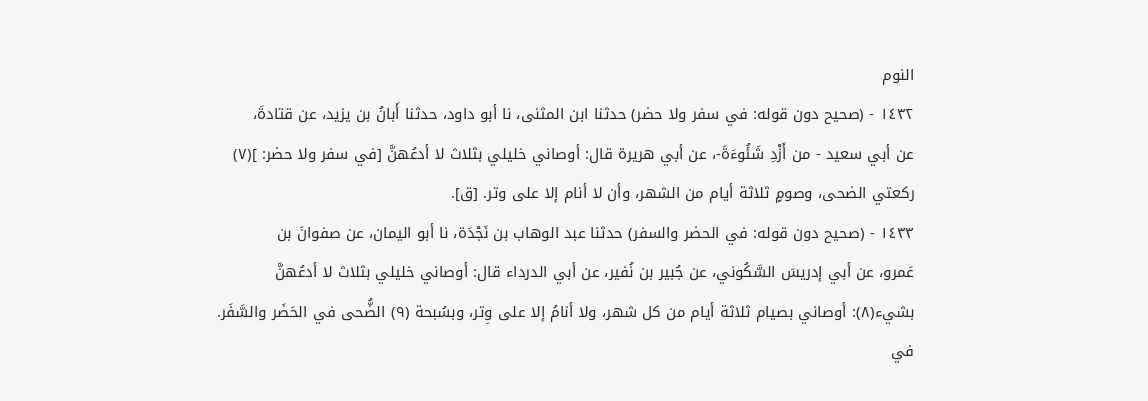النوم
١٤٣٢ - (صحيح دون قوله: في سفر ولا حضر) حدثنا ابن المثنى، نا أبو داود، حدثنا أَبانُ بن يزيد، عن قتادةَ،
عن أبي سعيد - من أَزْدِ شَئُوءَةَ-، عن أبي هريرة قال: أوصاني خليلي بثلاث لا أدعُهنَّ [في سفر ولا حضر: ](٧)
ركعتي الضحى، وصومٍ ثلاثة أيام من الشهر، وأن لا أنام إلا على وتر. [ق].
١٤٣٣ - (صحيح دون قوله: في الحضر والسفر) حدثنا عبد الوهاب بن نَجْدَة، نا أبو اليمان، عن صفوانَ بن
عَمرو، عن أبي إدريسَ السَّكُوني، عن جُبير بن نُفير، عن أبي الدرداء قال: أوصاني خليلي بثلاث لا أدعُهنَّ
بشيء(٨): أوصاني بصيام ثلاثة أيام من كل شهر، ولا أنامُ إلا على وِتر، وبسُبحة (٩) الضُّحى في الحَضَر والسَّفَر.
في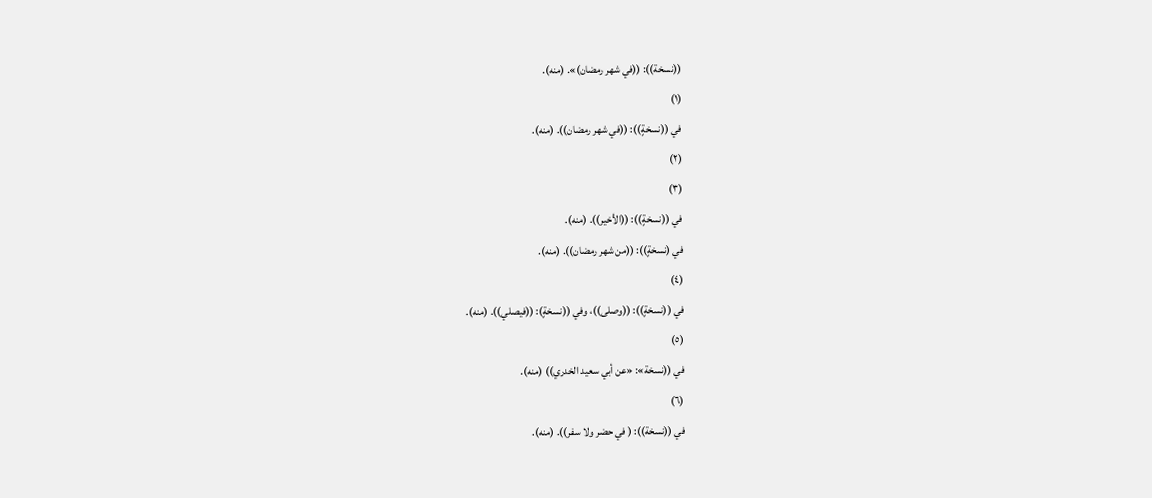((نسخة)): ((في شهر رمضان)». (منه).
(١)
في ((نسخةٍ)): ((في شهر رمضان)). (منه).
(٢)
(٣)
في ((نسخةٍ)): ((الأخير)). (منه).
في (نسخةٍ)): ((من شهر رمضان)). (منه).
(٤)
في ((نسخةٍ)): ((وصلى))، وفي ((نسخةٍ): ((فيصلي)). (منه).
(٥)
في ((نسخة»: «عن أبي سعيد الخدري)) (منه).
(٦)
في ((نسخة)): ( في حضر ولا سفر)). (منه).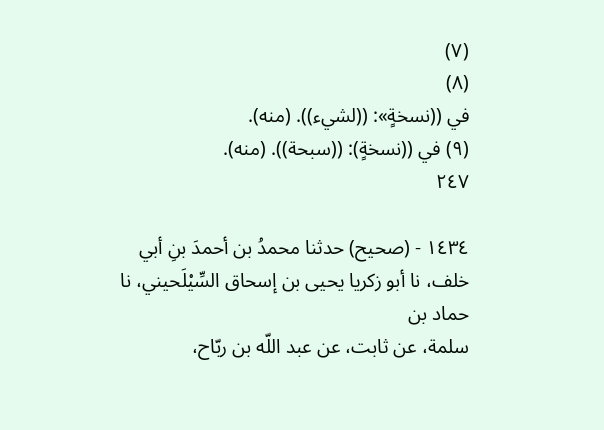(٧)
(٨)
في ((نسخةٍ»: ((لشيء)). (منه).
(٩) في ((نسخةٍ): ((سبحة)). (منه).
٢٤٧

١٤٣٤ - (صحيح) حدثنا محمدُ بن أحمدَ بنِ أبي خلف، نا أبو زكريا يحيى بن إسحاق السِّيْلَحيني، نا حماد بن
سلمة، عن ثابت، عن عبد اللّه بن ربّاح،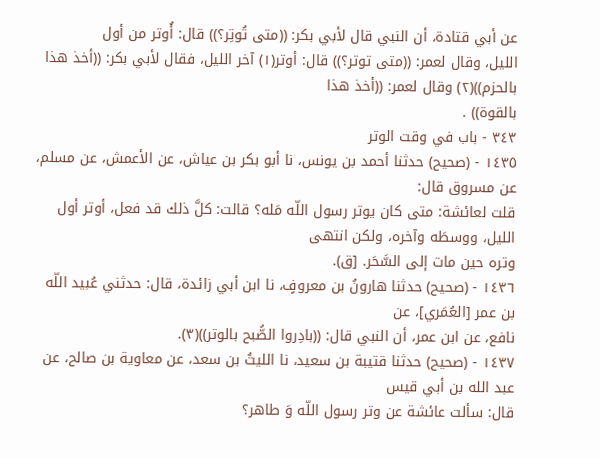عن أبي قتادة، أن النبي قال لأبي بكر: ((متى تُوتِر؟)) قال: أُوتر من أول
الليل، وقال لعمر: ((متى توتر؟)) قال: أوتر(١) آخر الليل، فقال لأبي بكر: ((أخذ هذا بالحزم))(٢) وقال لعمر: ((أخذ هذا
بالقوة)) .
٣٤٣ - باب في وقت الوتر
١٤٣٥ - (صحيح) حدثنا أحمد بن يونس، نا أبو بكر بن عياش، عن الأعمش، عن مسلم، عن مسروق قال:
قلت لعائشة: متى كان يوتر رسول اللّه مَله؟ قالت: كلَّ ذلك قد فعل، أوتر أول الليل، ووسطَه وآخره، ولکن انتهى
وتره حين مات إلى السَّحَر. [ق).
١٤٣٦ - (صحيح) حدثنا هارونُ بن معروفٍ، نا ابن أبي زائدة، قال: حدثني عُبيد اللّه بن عمر [العُمَري]، عن
نافع، عن ابن عمر، أن النبي قال: ((بادِروا الصُّبح بالوتر))(٣).
١٤٣٧ - (صحيح) حدثنا قتيبة بن سعيد، نا الليثُ بن سعد، عن معاوية بن صالح، عن عبد الله بن أبي قیس
قال: سألت عائشة عن وتر رسول اللّه وَ طاهر؟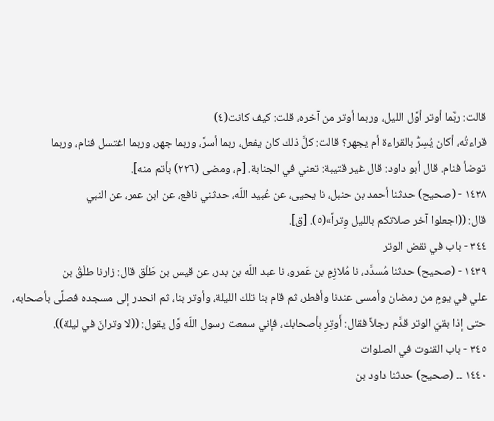قالت: ربَّما أوتر أوَّل الليل، وربما أوتر من آخره، قلت: كيف كانت(٤)
قراءتُه، أكان يُسِرُّ بالقراءة أم يجهر؟ قالت: كلَّ ذلك كان يفعل، ربما أسرَّ، وربما جهر، وربما اغتسل فنام، وربما
توضأ فنام. قال أبو داود: قال غير قتيبة: تعني في الجنابة. [م، ومضى (٢٢٦) بأتم منه].
١٤٣٨ - (صحيح) حدثنا أحمد بن حنبل، نا يحيى، عن عُبيد اللّه، حدثني نافع، عن ابن عمر، عن النبي
قال: ((اجعلوا آخر صلاتكم بالليل وِتراً»(٥). [ق].
٣٤٤ - باب في نقض الوتر
١٤٣٩ - (صحيح) حدثنا مُسدَّد، نا مُلازِمٍ بن عَمرو، نا عبد اللّه بن بدر، عن قيس بن طَلْق قال: زارنا طلْقُ بن
علي في يومٍ من رمضان وأمسى عندنا وأفطر، ثم قام بنا تلك الليلة، وأوتر بنا، ثم انحدر إلى مسجده فصلَّی بأصحابه،
حتى إذا بقيَ الوتر قدَّم رجلاً فقال: أَوتِرِ بأصحابك، فإني سمعت رسول اللّه وَّل يقول: ((لا وترانَ في ليلة)).
٣٤٥ - باب القنوت في الصلوات
١٤٤٠ ۔۔ (صحیح) حدثنا داود بن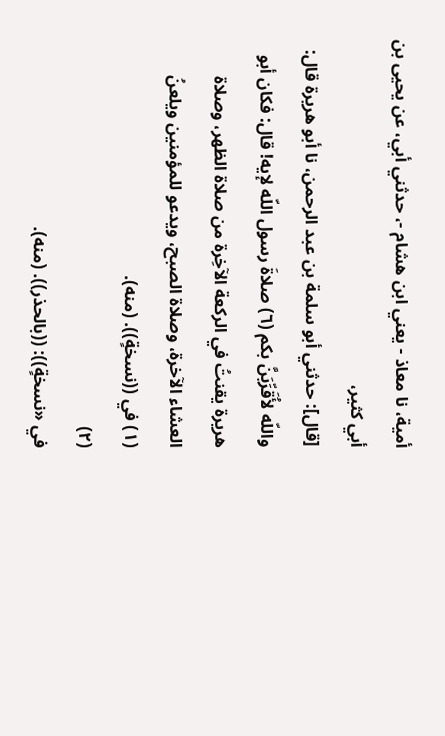أمية، نا معاذ - يعني ابن هشام -، حدثني أبي، عن يحيى بن أبي كثير،
[قال]: حدثني أبو سلمة بن عبد الرحمن، نا أبو هريرة قال: واللّه لأُقَرِّبَنَّ بكم (٦) صلاةَ رسول اللّه لإيه! قال: فكان أبو
هريرة يقنتُ في الركعة الآخِرة من صلاة الظهر، وصلاة العشاء الآخرة، وصلاة الصبح، ويدعو للمؤمنين ويلعنُ
(١) في ((نسخةٍ)). (منه).
(٢)
في «نسخةٍ)): ((بالحذر)). (منه).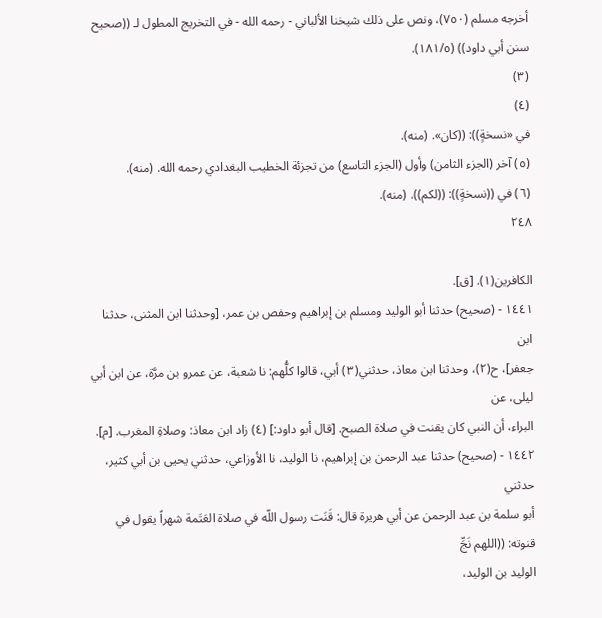أخرجه مسلم (٧٥٠)، ونص على ذلك شيخنا الألباني - رحمه الله - في التخريج المطول لـ ((صحيح سنن أبي داود)) (١٨١/٥).
(٣)
(٤)
في «نسخةٍ)): ((کان». (منه).
(٥) آخر (الجزء الثامن) وأول (الجزء التاسع) من تجزئة الخطيب البغدادي رحمه الله. (منه).
(٦) في ((نسخةٍ)): ((لكم)). (منه).
٢٤٨

الكافرين(١). [ق].
١٤٤١ - (صحيح) حدثنا أبو الوليد ومسلم بن إبراهيم وحفص بن عمر، [وحدثنا ابن المثنى، حدثنا ابن
جعفر]، ح(٢)، وحدثنا ابن معاذ، حدثني(٣) أبي، قالوا كلُّهم: نا شعبة، عن عمرو بن مرَّة، عن ابن أبي ليلى، عن
البراء، أن النبي كان يقنت في صلاة الصبح. [قال أبو داود:] (٤) زاد ابن معاذ: وصلاةِ المغرب. [م].
١٤٤٢ - (صحيح) حدثنا عبد الرحمن بن إبراهيم، نا الوليد، نا الأوزاعي، حدثني يحيى بن أبي كثير، حدثني
أبو سلمة بن عبد الرحمن عن أبي هريرة قال: قَنَت رسول اللّه في صلاة العَتَمة شهراً يقول في قنوته: ((اللهم نَجِّ
الوليد بن الوليد،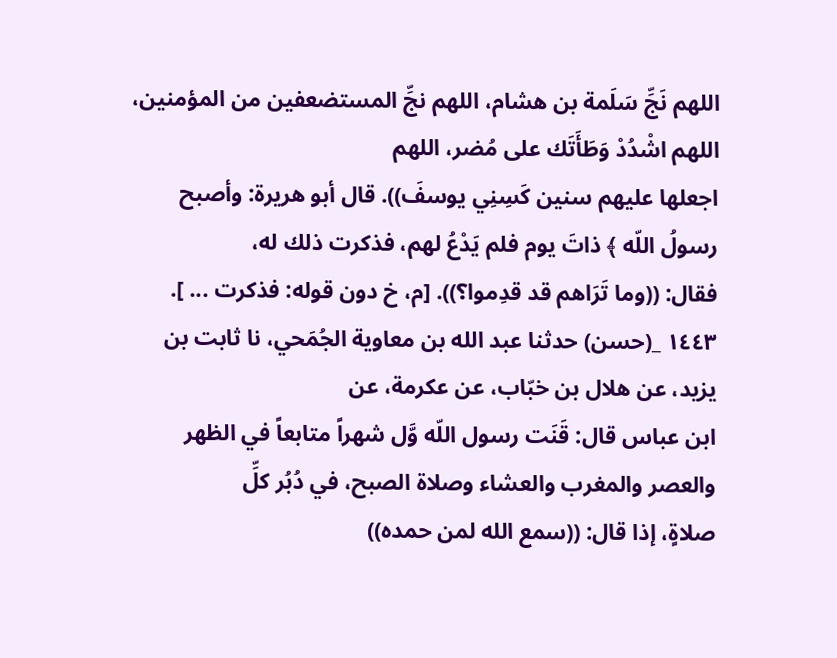اللهم نَجِّ سَلَمة بن هشام، اللهم نجِّ المستضعفين من المؤمنين، اللهم اشْدُدْ وَطَأَتَك على مُضر، اللهم
اجعلها عليهم سنين كَسِنِي يوسفَ)). قال أبو هريرة: وأصبح رسولُ اللّه ﴾ ذاتَ يوم فلم يَدْعُ لهم، فذكرت ذلك له،
فقال: ((وما تَرَاهم قد قدِموا؟)). [م، خ دون قوله: فذكرت ... ].
١٤٤٣ _(حسن) حدثنا عبد الله بن معاوية الجُمَحي، نا ثابت بن یزید، عن هلال بن خبّاب، عن عكرمة، عن
ابن عباس قال: قَنَت رسول اللّه وَّل شهراً متابعاً في الظهر والعصر والمغرب والعشاء وصلاة الصبح، في دُبُر كلِّ
صلاةٍ، إذا قال: ((سمع الله لمن حمده))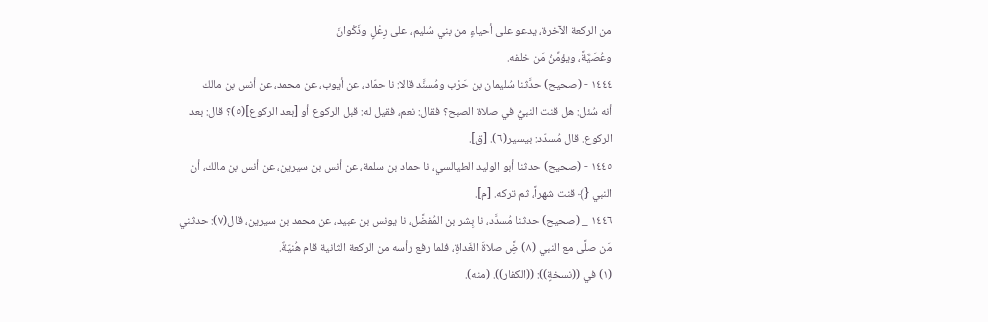من الركعة الآخرة، يدعو على أحياءٍ من بني سُليم، على رِعْلٍ وذَكْوانَ
وعُصَيَّةً، ويؤمِّنُ مَن خلفه.
١٤٤٤ - (صحيح) حدَّثنا سُليمان بن حَرْب ومُسنَّد قالا: نا حمّاد، عن أيوب، عن محمد، عن أنس بن مالك
أنه سُئل: هل قنت النبيُّ في صلاة الصبح؟ فقال: نعم، فقيل له: قبل الركوع أو [بعد الركوع](٥)؟ قال: بعد
الركوع. قال مُسدّد: بيسير(٦). [ق].
١٤٤٥ - (صحيح) حدثنا أبو الوليد الطيالسي، نا حماد بن سلمة، عن أنس بن سيرين، عن أنس بن مالك، أن
النبي {﴾ قنت شهراً، ثم تركه. [م].
١٤٤٦ _ (صحيح) حدثنا مُسدَّد، نا بِشر بن المُفضَّل، نا يونس بن عبيد، عن محمد بن سيرين، قال(٧): حدثني
مَن صلَّى مع النبي (٨) ضَِّ صلاةَ الغَداةِ، فلما رفع رأسه من الركعة الثانية قام هُنيّةٌ.
(١) في ((نسخةٍ)): ((الكفار)). (منه).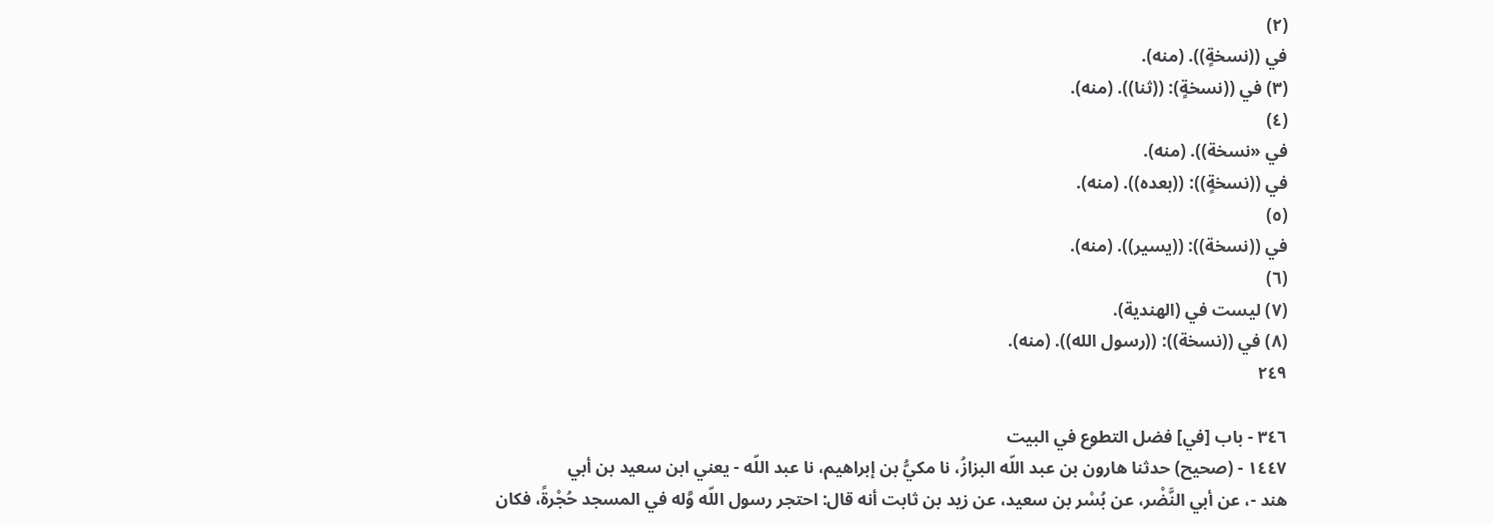(٢)
في ((نسخةٍ)). (منه).
(٣) في ((نسخةٍ): ((ثنا)). (منه).
(٤)
في «نسخة)). (منه).
في ((نسخةٍ)): ((بعده)). (منه).
(٥)
في ((نسخة)): ((یسیر)). (منه).
(٦)
(٧) ليست في (الهندية).
(٨) في ((نسخة)): ((رسول الله)). (منه).
٢٤٩

٣٤٦ - باب [في] فضل التطوع في البيت
١٤٤٧ - (صحيح) حدثنا هارون بن عبد اللّه البزازُ، نا مكيُّ بن إبراهيم، نا عبد اللّه - يعني ابن سعيد بن أبي
هند -، عن أبي النَّضْر، عن بُسْر بن سعيد، عن زيد بن ثابت أنه قال: احتجر رسول اللّه وَّله في المسجد حُجْرةً، فكان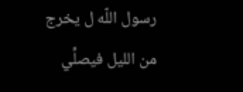رسول اللّه ل يخرج من الليل فيصلِّي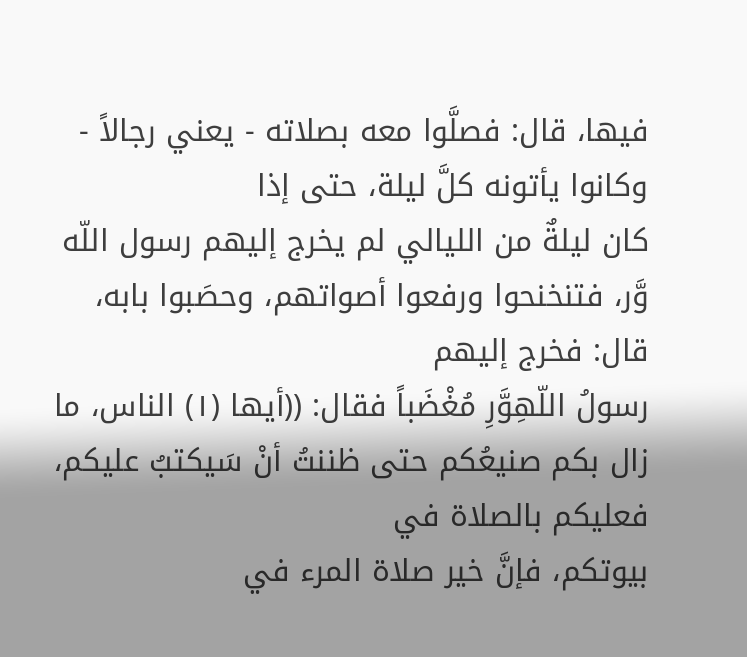فيها، قال: فصلَّوا معه بصلاته - يعني رجالاً - وكانوا يأتونه كلَّ ليلة، حتى إذا
كان ليلةٌ من الليالي لم يخرج إليهم رسول اللّه وَّر، فتنخنحوا ورفعوا أصواتهم، وحصَبوا بابه، قال: فخرج إليهم
رسولُ اللّهِوَّرِ مُغْضَباً فقال: ((أيها (١) الناس، ما زال بكم صنيعُكم حتى ظننتُ أنْ سَيكتبُ عليكم، فعليكم بالصلاة في
بيوتكم، فإنَّ خير صلاة المرء في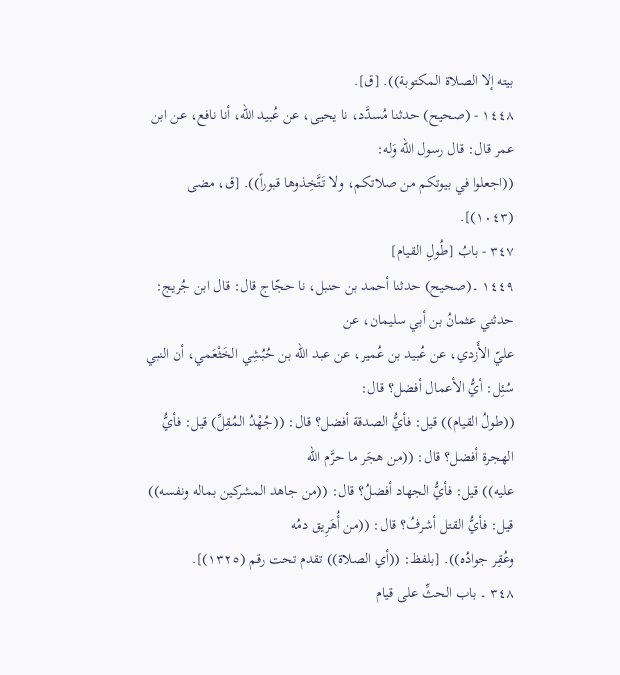بيته إلا الصلاة المكتوبة)). [ق].
١٤٤٨ - (صحيح) حدثنا مُسدَّد، نا يحيى، عن عُبيد اللّه، أنا نافع، عن ابن عمر قال: قال رسول اللّه وَله:
((اجعلوا في بيوتكم من صلاتكم، ولا تَتَّخِذوها قبوراً)). [ق، مضى (١٠٤٣)].
٣٤٧ - بابُ [طُولِ القيام]
١٤٤٩ ۔(صحیح) حدثنا أحمد بن حنبل، نا حجّاج قال: قال ابن جُريج: حدثني عثمانُ بن أبي سليمان، عن
عليّ الأَزدي، عن عُبيد بن عُمير، عن عبد الله بن حُبُشِي الخَثْعَمي، أن النبي سُئِل: أيُّ الأعمال أفضل؟ قال:
((طولُ القيام)) قيل: فأيُّ الصدقة أفضل؟ قال: ((جُهْدُ المُقِلِّ) قيل: فأيُّ الهجرة أفضل؟ قال: ((من هجَر ما حرَّم اللّه
عليه)) قيل: فأيُّ الجهاد أفضلُ؟ قال: ((من جاهد المشركين بماله ونفسه)) قيل: فأيُّ القتل أشرفُ؟ قال: ((من أُهَرِيق دمُه
وعُقِر جوادُه)). [بلفظ: ((أي الصلاة)) تقدم تحت رقم (١٣٢٥)].
٣٤٨ ۔ باب الحثِّ على قيام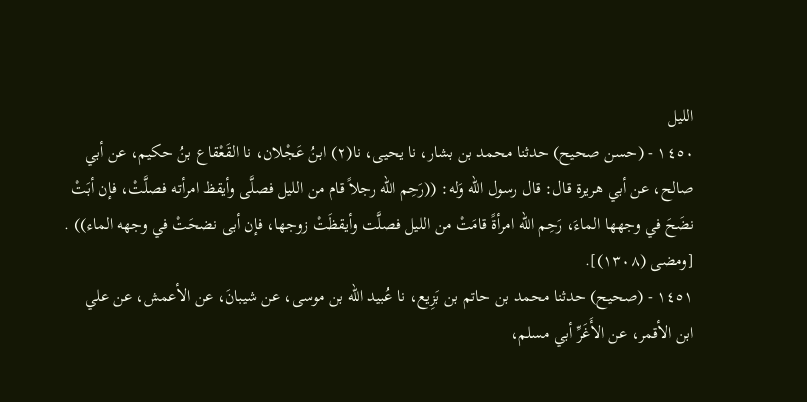الليل
١٤٥٠ - (حسن صحيح) حدثنا محمد بن بشار، نا يحيى، نا(٢) ابنُ عَجْلان، نا القَعْقاع بنُ حکیم، عن أبي
صالح، عن أبي هريرة قال: قال رسول اللّه وَله: ((رَحِم اللّه رجلاً قام من الليل فصلَّى وأيقظ امرأته فصلَّتْ، فإن أبَتْ
نضَحَ في وجهها الماءَ، رَحِم اللّه امرأةً قامَتْ من الليل فصلَّت وأيقظَتْ زوجها، فإن أبى نضحَتْ في وجهه الماء)) .
[ومضى (١٣٠٨)].
١٤٥١ - (صحيح) حدثنا محمد بن حاتم بن بَزِيع، نا عُبيد اللّه بن موسى، عن شيبانَ، عن الأعمش، عن علي
ابن الأقمر، عن الأَغَرِّ أبي مسلم،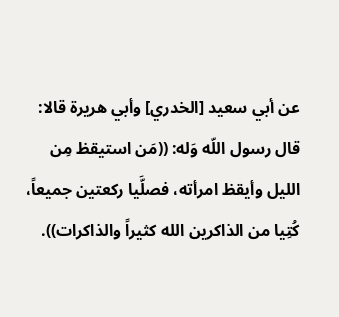عن أبي سعيد [الخدري] وأبي هريرة قالا: قال رسول اللّه وَله: ((مَن استيقظ مِن
الليل وأيقظ امرأته، فصلَّيا ركعتين جميعاً، كُتِيا من الذاكرين الله كثيراً والذاكرات)).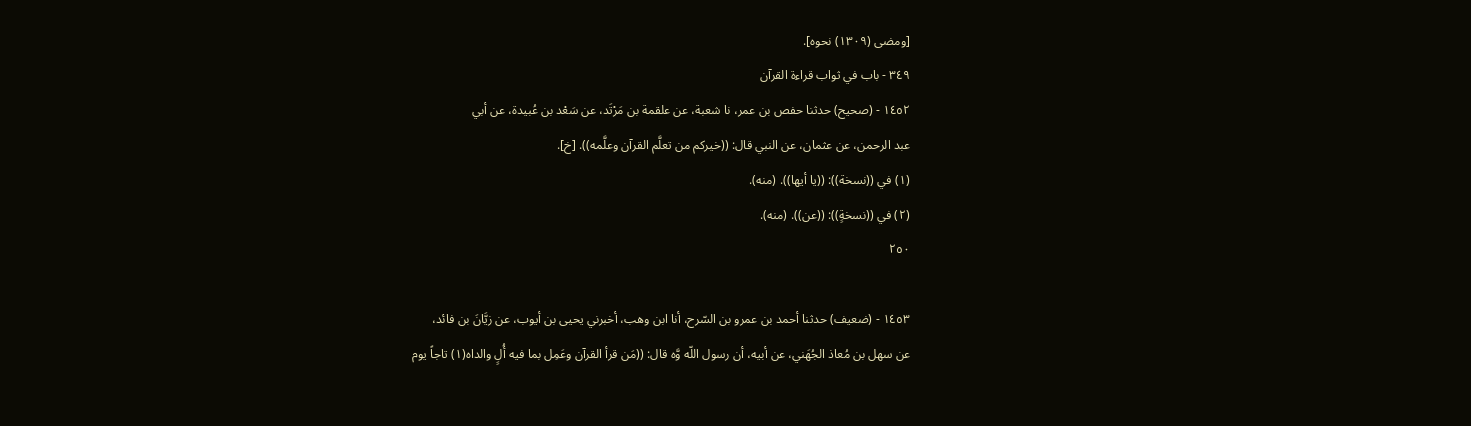[ومضى (١٣٠٩) نحوه].
٣٤٩ - باب في ثواب قراءة القرآن
١٤٥٢ - (صحيح) حدثنا حفص بن عمر، نا شعبة، عن علقمة بن مَرْتَد، عن سَعْد بن عُبيدة، عن أبي
عبد الرحمن، عن عثمان، عن النبي قال: ((خيركم من تعلَّم القرآن وعلَّمه)). [خ].
(١) في ((نسخة)): ((يا أيها)). (منه).
(٢) في ((نسخةٍ)): ((عن)). (منه).
٢٥٠

١٤٥٣ - (ضعيف) حدثنا أحمد بن عمرو بن السّرح، أنا ابن وهب، أخبرني يحيى بن أيوب، عن زيَّانَ بن فائد،
عن سهل بن مُعاذ الجُهَني، عن أبيه، أن رسول اللّه وَّه قال: ((مَن قرأ القرآن وعَمِل بما فيه أُلٍ والداه(١) تاجاً يوم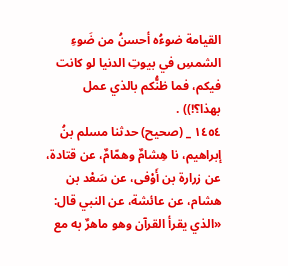القيامة ضوءُه أحسنُ من ضَوءِ الشمسِ في بيوتِ الدنيا لو كانت فيكم، فما ظنُّكم بالذي عمل بهذا؟!)) .
١٤٥٤ _ (صحيح) حدثنا مسلم بنُ إبراهيم، نا هِشامٌ وهمّامٌ، عن قتادة، عن زرارة بن أَوْفى، عن سَعْد بن
هشام، عن عائشة، عن النبي قال: «الذي يقرأ القرآن وهو ماهرٌ به مع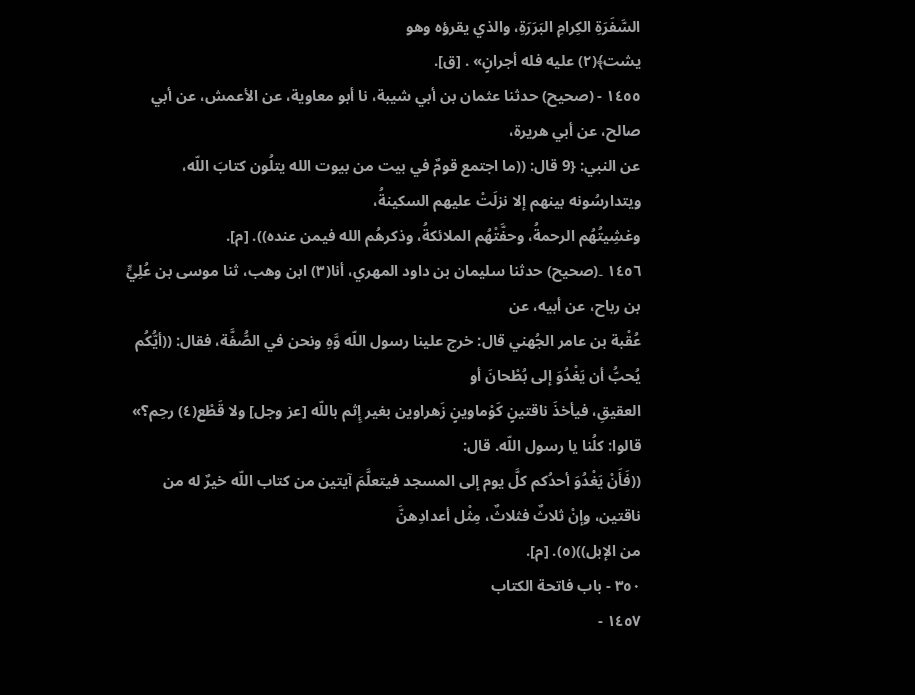السَّفَرَةِ الكِرامِ البَرَرَةِ، والذي يقرؤه وهو
یشت﴾(٢) علیه فله أجرانٍ» . [ق].
١٤٥٥ - (صحيح) حدثنا عثمان بن أبي شيبة، نا أبو معاوية، عن الأعمش، عن أبي صالح، عن أبي هريرة،
عن النبي: {9 قال: ((ما اجتمع قومٌ في بيت من بيوت الله يتلُون كتابَ اللّه، ويتدارسُونه بينهم إلا نزلَتْ عليهم السكينةُ،
وغشِيتُهُم الرحمةُ، وحفَّتْهُم الملائكةُ، وذكرهُم الله فيمن عنده)). [م].
١٤٥٦ ۔(صحیح) حدثنا سليمان بن داود المهري، أنا(٣) ابن وهب، ثنا موسی بن عُلِيٍّ بن رباح، عن أبيه، عن
عُقْبة بن عامر الجُهني قال: خرج علينا رسول اللّه وَّهِ ونحن في الصُّفَّة، فقال: ((أيُّكُم يُحبُّ أن يَغْدُوَ إلى بُطْحانَ أو
العقيقِ، فيأخذَ ناقتينٍ كَوْماوينٍ زَهراوين بغير إِثم باللّه [عز وجل] ولا قَطْع(٤) رحِم؟» قالوا: كلُنا يا رسول اللّه. قال:
((فَأَنْ يَغْدُوَ أحدُكم كلَّ يوم إلى المسجد فيتعلَّمَ آيتين من كتاب اللّه خيرٌ له من ناقتين، وإنْ ثلاثٌ فثلاثٌ، مِثْل أعدادِهنَّ
من الإبل))(٥). [م].
٣٥٠ - باب فاتحة الكتاب
١٤٥٧ -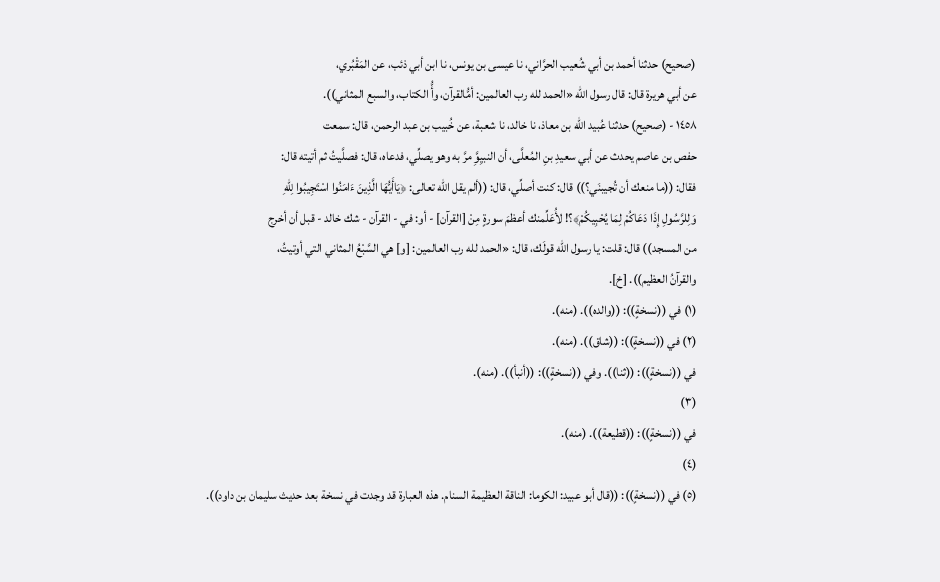(صحيح) حدثنا أحمد بن أبي شُعيب الحرَّاني، نا عيسى بن يونس، نا ابن أبي ذئب، عن المَقْبُري،
عن أبي هريرة قال: قال رسول اللّه «الحمد لله رب العالمين: أمُّالقرآن، وأُّ الكتاب، والسبع المثاني)).
١٤٥٨ - (صحيح) حدثنا عُبيد اللّه بن معاذ، نا خالد، نا شعبة، عن خُبيب بن عبد الرحمن، قال: سمعت
حفص بن عاصم يحدث عن أبي سعيدِ بنِ المُعلَّى، أن النبيِوَِّ مرَّ به وهو يصلِّي، فدعاه، قال: فصلَّيتُ ثم أتيته قال:
فقال: ((ما منعك أن تُجيبنَي؟)) قال: كنت أصلِّي، قال: ((ألم يقل اللّه تعالى: ﴿يَاأَيُّهَا الَّذِينَ ءَامَنُوا اسْتَجِيبُوا لِلّهِ
وَلِلرَّسُولِ إِذَا دَعَاكُمْ لِمَا يُحْبِيكُمْ﴾؟! لأُعَلِّمنك أعظمَ سورةٍ مِنْ [القرآن] - أو: في - القرآن - شك خالد - قبل أن أخرج
من المسجد)) قال: قلت: يا رسول اللّه قولَك، قال: «الحمد لله رب العالمين: [و] هي السَّبْعُ المثاني التي أوتيتُ،
والقرآنُ العظيم)). [خ].
(١) في ((نسخةٍ)): ((والده)). (منه).
(٢) في ((نسخةٍ)): ((شاق)). (منه).
في ((نسخةٍ)): ((ثنا)). وفي ((نسخةٍ)): ((أنبأ)). (منه).
(٣)
في ((نسخةٍ)): ((قطيعة)). (منه).
(٤)
(٥) في ((نسخةٍ)): ((قال أبو عبيد: الكوما: الناقة العظيمة السنام. هذه العبارة قد وجدت في نسخة بعد حديث سليمان بن داود)).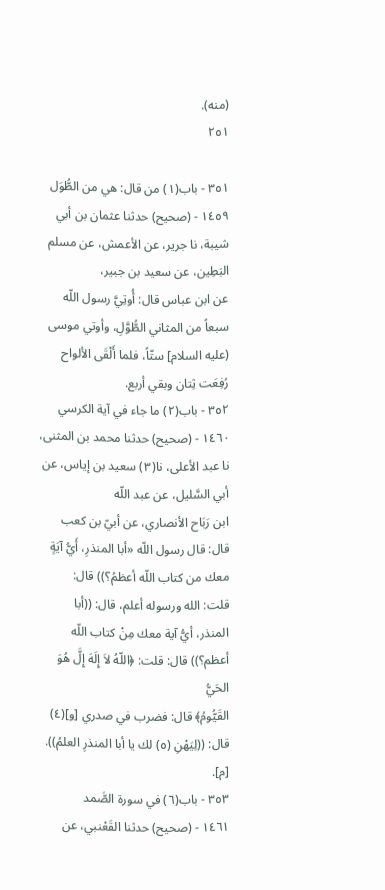(منه).
٢٥١

٣٥١ - باب(١) من قال: هي من الطُّوَل
١٤٥٩ - (صحيح) حدثنا عثمان بن أبي شيبة، نا جرير، عن الأعمش، عن مسلم البَطِين، عن سعيد بن جبير،
عن ابن عباس قال: أُوتِيَّ رسول اللّه سبعاً من المثاني الطُّوَّلِ، وأوتي موسى (عليه السلام] ستّاً، فلما أَلْقَى الألواح
رُفِعَت ثِتان وبقي أربع.
٣٥٢ - باب(٢) ما جاء في آية الكرسي
١٤٦٠ - (صحيح) حدثنا محمد بن المثنى، نا عبد الأعلى، نا(٣) سعيد بن إياس، عن أبي السَّليل، عن عبد اللّه
ابن رَبَاح الأنصاري، عن أبيّ بن كعب قال: قال رسول اللّه «أبا المنذرِ، أَيُّ آيَةٍ معك من كتاب اللّه أعظمُ؟)) قال:
قلت: الله ورسوله أعلم، قال: ((أبا المنذر، أيُّ آية معك مِنْ كتاب اللّه أعظم؟)) قال: قلت: ﴿اللّهُ لاَ إِلَهَ إِلَّ هُوَ الحَيُّ
القَيُّومُ﴾ قال: فضرب في صدري [و](٤) قال: ((لِيَهْنِ (٥) لك يا أبا المنذرِ العلمُ)). [م].
٣٥٣ - باب(٦) في سورة الصَّمد
١٤٦١ - (صحيح) حدثنا القَعْنبي، عن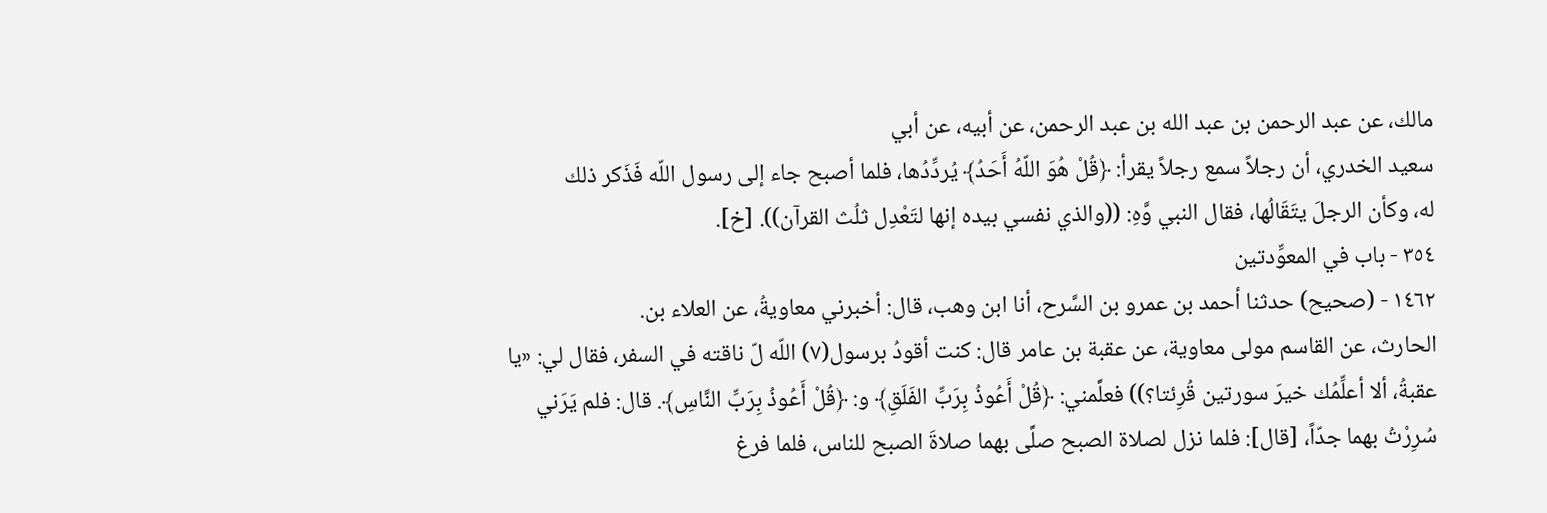مالك، عن عبد الرحمن بن عبد الله بن عبد الرحمن، عن أبيه، عن أبي
سعيد الخدري، أن رجلاً سمع رجلاً يقرأ: ﴿قُلْ هُوَ اللّهُ أَحَدُ﴾ يُردِّدُها، فلما أصبح جاء إلى رسول اللّه فَذَكر ذلك
له، وكأن الرجلَ يتَقَالُها، فقال النبي وَّهِ: ((والذي نفسي بيده إنها لتَعْدِل ثلُث القرآن)). [خ].
٣٥٤ - باب في المعوِّدتين
١٤٦٢ - (صحيح) حدثنا أحمد بن عمرو بن السَّرح، أنا ابن وهب، قال: أخبرني معاويةُ، عن العلاء بن.
الحارث، عن القاسم مولى معاوية، عن عقبة بن عامر قال: كنت أقودُ برسول(٧) اللّه لّ ناقته في السفر، فقال لي: «یا
عقبةُ، ألا أعلِّمُك خيرَ سورتين قُرِئتا؟)) فعلَّمني: ﴿قُلْ أَعُوذُ بِرَبِّ الفَلَقِ﴾ و: ﴿قُلْ أَعُوذُ بِرَبِّ النَّاسِ﴾. قال: فلم يَرَني
سُرِرْتُ بهما جدّاً، [قال]: فلما نزل لصلاة الصبح صلَّى بهما صلاةَ الصبح للناس، فلما فرغ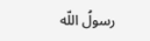رسولُ اللّه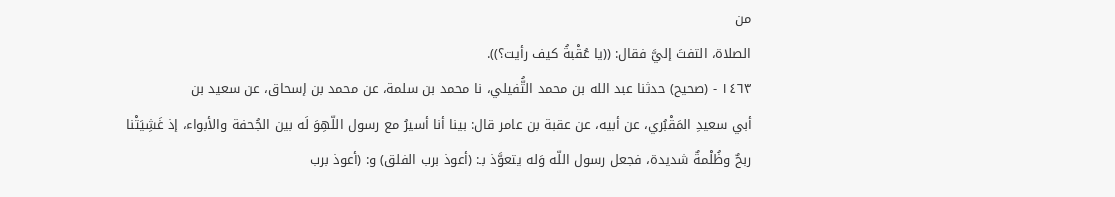من
الصلاة، التفتَ إليَّ فقال: ((يا عُقْبةُ كيف رأيت؟)).
١٤٦٣ - (صحيح) حدثنا عبد الله بن محمد التُّفيلي، نا محمد بن سلمة، عن محمد بن إسحاق، عن سعيد بن
أبي سعيدِ المَقْبُري، عن أبيه، عن عقبة بن عامر قال: بينا أنا أسيرُ مع رسول اللّهِوَ لَه بين الجُحفة والأبواء، إذ غَشِيَتْنا
ربحٌ وظُلْمةٌ شديدة، فجعل رسول اللّه وَله يتعوَّذ بـ: (أعوذ برب الفلق) و: (أعوذ برب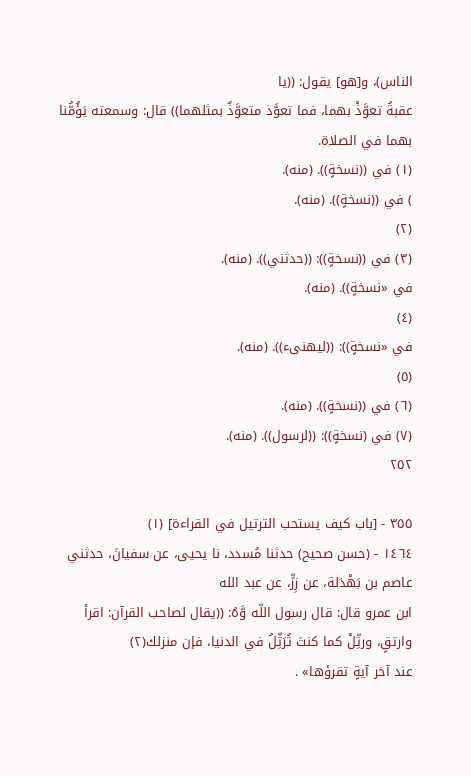الناس)، و[هو] يقول: ((يا
عقبةُ تعوَّذْ بهما، فما تعوَّذ متعوَّذٌ بمثلهما)) قال: وسمعته يَؤُمُّنا بهما في الصلاة.
(١) في ((نسخةٍ)). (منه).
) في ((نسخةٍ)). (منه).
(٢)
(٣) في ((نسخةٍ)): ((حدثني)). (منه).
في «نسخةٍ)). (منه).
(٤)
في «نسخةٍ)): ((لیھنیء)). (منه).
(٥)
(٦) في ((نسخةٍ)). (منه).
(٧) في (نسخةٍ)): ((لرسول)). (منه).
٢٥٢

٣٥٥ - [باب كيف يستحب الترتيل في القراءة] (١)
١٤٦٤ - (حسن صحيح) حدثنا مُسدد، نا يحيى، عن سفيانَ، حدثني عاصم بن بَهْدَلة، عن زِرٍّ، عن عبد الله
ابن عمرو قال: قال رسول اللّه وَّهُ: ((يقال لصاحب القرآن: اقرأ وارتقٍ، ورتِّلْ كما كنتَ تُرَثِّلُ في الدنيا، فإن منزلك(٢)
عند آخر آيةٍ تقرؤها» .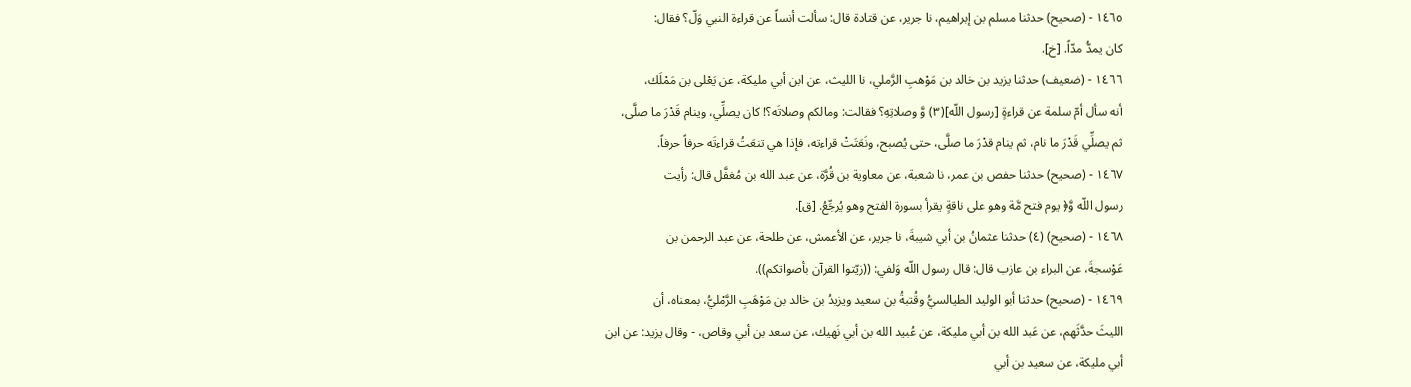١٤٦٥ - (صحيح) حدثنا مسلم بن إبراهيم، نا جرير، عن قتادة قال: سألت أنساً عن قراءة النبي وَلّ؟ فقال:
کان یمدُّ مدّاً. [خ].
١٤٦٦ - (ضعيف) حدثنا يزيد بن خالد بن مَوْهبِ الرَّملي، نا الليث، عن ابن أبي مليكة، عن يَعْلى بن مَمْلَك،
أنه سأل أمّ سلمة عن قراءةٍ [رسول اللّه](٣) وَّ وصلاتِهِ؟ فقالت: ومالكم وصلاتَه؟! كان يصلِّي، وينام قَدْرَ ما صلَّى،
ثم يصلِّي قَدْرَ ما نام، ثم ينام قدْرَ ما صلَّى، حتى يُصبح، ونَعَتَتْ قراءته، فإذا هي تنعَتُ قراءتَه حرفاً حرفاً.
١٤٦٧ - (صحيح) حدثنا حفص بن عمر، نا شعبة، عن معاوية بن قُرَّة، عن عبد الله بن مُغفَّل قال: رأيت
رسول اللّه وَّ﴿ يوم فتح مَّة وهو على ناقةٍ يقرأ بسورة الفتح وهو يُرجِّعُ. [ق].
١٤٦٨ - (صحيح) (٤) حدثنا عثمانُ بن أبي شيبةَ، نا جرير، عن الأعمش، عن طلحة، عن عبد الرحمن بن
عَوْسجةَ، عن البراء بن عازب قال: قال رسول اللّه وَلفي: ((زيّتوا القرآن بأصواتكم)).
١٤٦٩ - (صحيح) حدثنا أبو الوليد الطيالسيُّ وقُتبةُ بن سعيد ويزيدُ بن خالد بن مَوْهَبِ الرَّمْليُّ، بمعناه، أن
الليثَ حدَّثَهم، عن عَبد الله بن أبي مليكة، عن عُبيد الله بن أبي نَهيك، عن سعد بن أبي وقاص، - وقال يزيد: عن ابن
أبي مليكة، عن سعيد بن أبي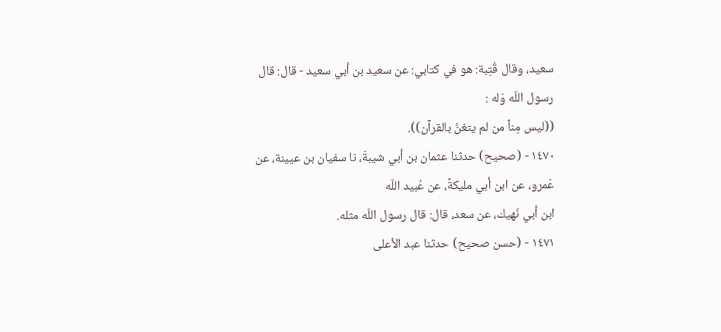سعيد، وقال قُتِبة: هو في كتابي: عن سعيد بن أبي سعيد - قال: قال رسول اللّه وَله :
((ليس مِناً من لم يتغنَّ بالقرآن)).
١٤٧٠ - (صحيح) حدثنا عثمان بن أبي شيبةَ، نا سفيان بن عيينة، عن عَمرو، عن ابن أبي مليكةً، عن عُبيد اللّه
ابن أبي نَهيك، عن سعد، قال: قال رسول اللّه مثله.
١٤٧١ - (حسن صحيح) حدثنا عبد الأعلى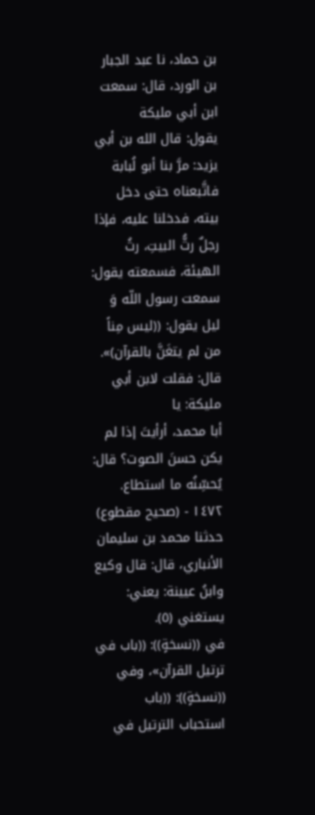بن حماد، نا عبد الجبار بن الورد، قال: سمعت ابن أبي مليكة
يقول: قال الله بن أبي يزيد: مرَّ بنا أبو لُبابة فاتَّبعناه حتى دخل بيته، فدخلنا عليه، فإذا رجلٌ رثُّ البيتِ، رثُ
الهيئة، فسمعته يقول: سمعت رسول اللّه وَ ليل يقول: ((ليس مِناً من لم يتغَنَّ بالقرآن)». قال: فقلت لابن أبي مليكة: يا
أبا محمد، أرأيتَ إذا لم يكن حسنَ الصوت؟ قال: يُحسِّنُه ما استطاع.
١٤٧٢ - (صحيح مقطوع) حدثنا محمد بن سليمان الأنباري، قال: قال وكيع وابنُ عيينة: يعني: يستغني (٥).
في ((نسخةٍ)): ((باب في ترتيل القرآن»، وفي ((نسخةٍ)): ((باب استحباب الترتيل في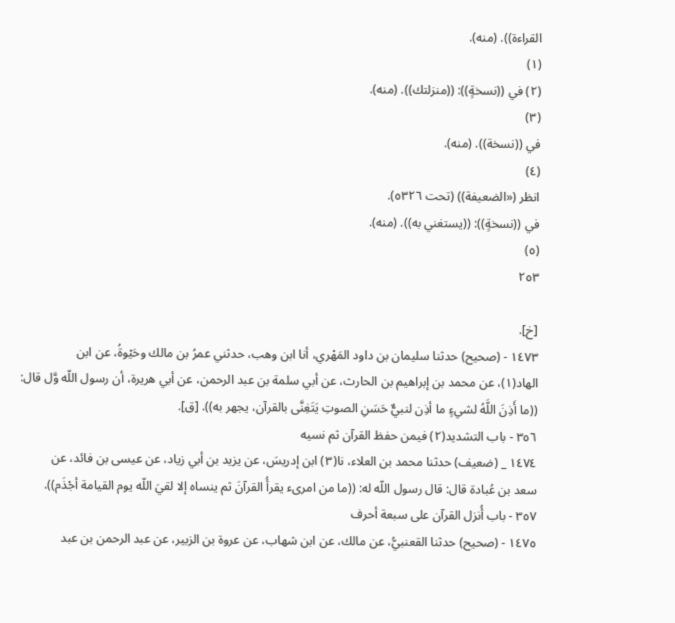القراءة)). (منه).
(١)
(٢) في ((نسخةٍ)): ((منزلتك)). (منه).
(٣)
في ((نسخة)). (منه).
(٤)
انظر («الضعيفة)) (تحت ٥٣٢٦).
في ((نسخةٍ)): ((يستغني به)). (منه).
(٥)
٢٥٣

[خ].
١٤٧٣ - (صحيح) حدثنا سليمان بن داود المَهْري، أنا ابن وهب، حدثني عمرُ بن مالك وحَيْوةُ، عن ابن
الهاد(١)، عن محمد بن إبراهيم بن الحارث، عن أبي سلمة بن عبد الرحمن، عن أبي هريرة، أن رسول اللّه وَّل قال:
((ما أَذِنَ اللَّهُ لشيءٍ ما أذِن لنبيٌّ حَسَنِ الصوتِ يَتَغِنَّى بالقرآن، يجهر به)). [ق].
٣٥٦ - باب التشديد(٢) فيمن حفظ القرآن ثم نسيه
١٤٧٤ _ (ضعيف) حدثنا محمد بن العلاء، نا(٣) ابن إدريسَ، عن يزيد بن أبي زياد، عن عيسى بن فائد، عن
سعد بن عُبادة قال: قال رسول اللّه له: ((ما من امرىء يقرأُ القرآنَ ثم ينساه إلا لقيَ اللّه يوم القيامة أجْذَم)).
٣٥٧ - باب أُنزل القرآن على سبعة أحرف
١٤٧٥ - (صحيح) حدثنا القعنبيُّ، عن مالك، عن ابن شهاب، عن عروة بن الزبير، عن عبد الرحمن بن عبد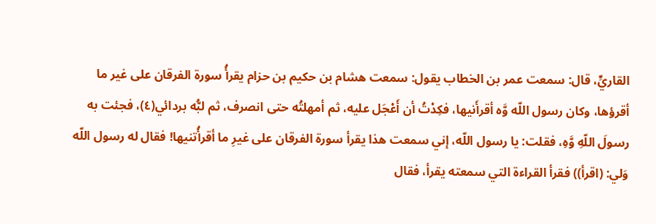القاريٍّ، قال: سمعت عمر بن الخطاب يقول: سمعت هشام بن حكيم بن حزام يقرأُ سورة الفرقان على غير ما
أقرؤها، وكان رسول اللّه وَّه أقرأَنيها، فكِدْتُ أن أَعْجَل عليه، ثم أمهلتُه حتى انصرف، ثم لبُّه بردائي(٤)، فجئت به
رسولَ اللّهِ وَّهِ، فقلت: يا رسول اللّه، إني سمعت هذا يقرأ سورة الفرقان على غيرِ ما أقرأُتنيها! فقال له رسول اللّه
وَلي: (اقرأ)) فقرأ القراءة التي سمعته يقرأ، فقال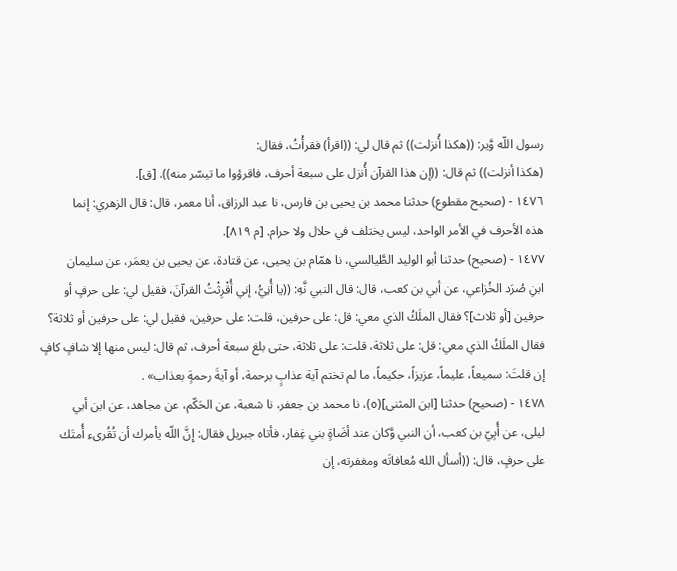رسول اللّه وَّير: ((هكذا أُنزلت)) ثم قال لي: ((اقرأ) فقرأْتُ، فقال:
(هكذا أنزلت)) ثم قال: ((إن هذا القرآن أُنزل على سبعة أحرف، فاقرؤوا ما تيسّر منه)). [ق].
١٤٧٦ - (صحيح مقطوع) حدثنا محمد بن يحيى بن فارس، نا عبد الرزاق، أنا معمر، قال: قال الزهري: إنما
هذه الأحرف في الأمر الواحد، ليس يختلف في حلال ولا حرام. [م ٨١٩].
١٤٧٧ - (صحيح) حدثنا أبو الوليد الطَّيالسي، نا همّام بن يحيى، عن قتادة، عن يحيى بن يعمَر، عن سليمان
ابنِ صُرَد الخُزاعي، عن أبي بن كعب، قال: قال النبي نَّهِ: ((يا أُنِيُّ، إني أُقْرِثْتُ القرآنَ، فقيل لي: على حرفٍ أو
حرفين [أو ثلاث]؟ فقال الملَكُ الذي معي: قل: على حرفين، قلت: على حرفين، فقيل لي: على حرفين أو ثلاثة؟
فقال الملَكُ الذي معي: قل: على ثلاثة، قلت: على ثلاثة، حتى بلغ سبعة أحرف، ثم قال: ليس منها إلا شافٍ كافٍ
إن قلتَ: سميعاً، عليماً، عزيزاً، حكيماً، ما لم تختم آية عذابٍ برحمة، أو آيةَ رحمةٍ بعذاب» .
١٤٧٨ - (صحيح) حدثنا [ابن المثنى](٥)، نا محمد بن جعفر، نا شعبة، عن الحَكّم، عن مجاهد، عن ابن أبي
ليلى، عن أُبِيّ بن كعب، أن النبي وَّكان عند أضَاةٍ بني غِفار، فأتاه جبريل فقال: إِنَّ اللّه يأمرك أن تُقُرىء أُمتَك
على حرفٍ، قال: ((أسأل الله مُعافاتَه ومغفرته، إن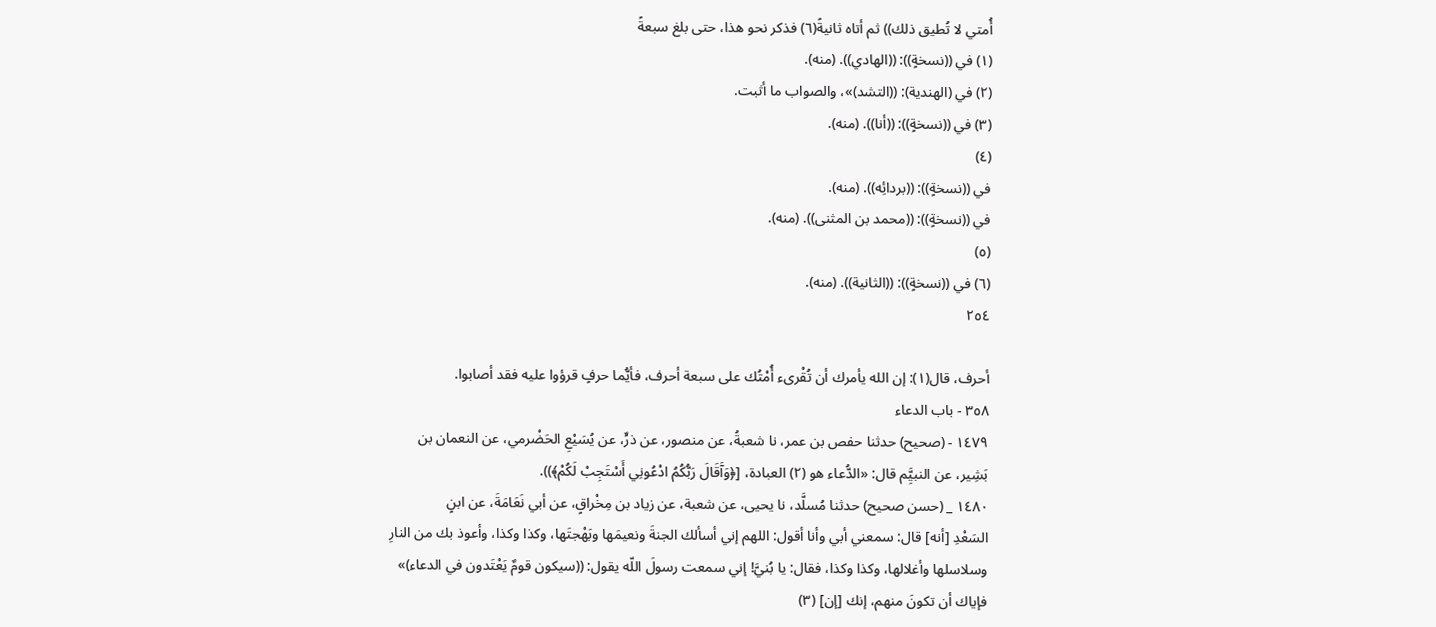أُمتي لا تُطيق ذلك)) ثم أتاه ثانيةً(٦) فذكر نحو هذا، حتى بلغ سبعةً
(١) في ((نسخةٍ)): ((الهادي)). (منه).
(٢) في (الهندية): ((التشد)»، والصواب ما أثبت.
(٣) في ((نسخةٍ)): ((أنا)). (منه).
(٤)
في ((نسخةٍ)): ((بردائِه)). (منه).
في ((نسخةٍ)): ((محمد بن المثنى)). (منه).
(٥)
(٦) في ((نسخةٍ)): ((الثانية)). (منه).
٢٥٤

أحرف، قال(١): إن الله يأمرك أن تُقْرىء أُمْتُك على سبعة أحرف، فأيُّما حرفٍ قرؤوا عليه فقد أصابوا.
٣٥٨ - باب الدعاء
١٤٧٩ - (صحيح) حدثنا حفص بن عمر، نا شعبةُ، عن منصور، عن ذرٍّ، عن يُسَيْعِ الحَضْرمي، عن النعمان بن
بَشِير، عن النبيَِّم قال: «الدُّعاء هو (٢) العبادة، [﴿وَآَقَالَ رَبُّكُمُ ادْعُونِي أَسْتَجِبْ لَكُمْ﴾)).
١٤٨٠ _ (حسن صحيح) حدثنا مُسلَّد، نا يحيى، عن شعبة، عن زياد بن مِخْراقٍ، عن أبي نَعَامَةَ، عن ابنٍ
السَعْدِ [أنه] قال: سمعني أبي وأنا أقول: اللهم إني أسألك الجنةَ ونعيمَها وبَهْجتَها، وكذا وكذا، وأعوذ بك من النارِ
وسلاسلها وأغلالها، وكذا وكذا، فقال: يا بُنيَّ! إني سمعت رسولَ اللّه يقول: ((سيكون قومٌ يَعْتَدون في الدعاء)»
فإياك أن تكونَ منهم، إنك [إن] (٣)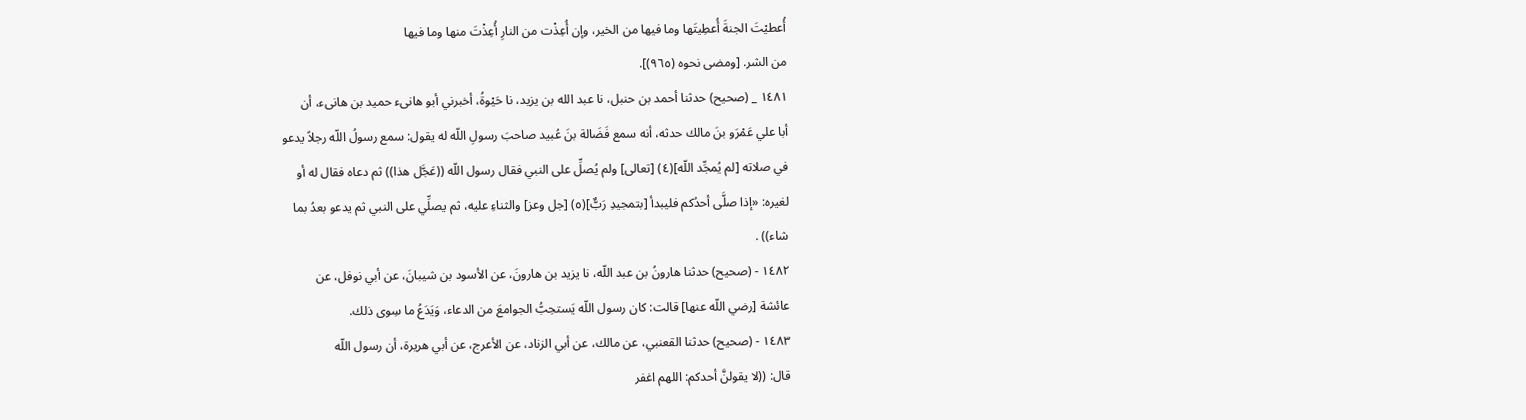أُعطيْتَ الجنةَ أُعطِيتَها وما فيها من الخير، وإن أُعِذْت من النارِ أُعِذْتَ منها وما فيها
من الشر. [ومضى نحوه (٩٦٥)].
١٤٨١ _ (صحيح) حدثنا أحمد بن حنبل، نا عبد الله بن يزيد، نا حَيْوةُ، أخبرني أبو هانىء حميد بن هانىء، أن
أبا علي عَمْرَو بنَ مالك حدثه، أنه سمع فَضَالة بنَ عُبيد صاحبَ رسولِ اللّه له يقول: سمع رسولُ اللّه رجلاً يدعو
في صلاته [لم يُمجِّد اللّه](٤) [تعالى] ولم يُصلِّ على النبي فقال رسول اللّه ((عَجَّل هذا)) ثم دعاه فقال له أو
لغيره: «إذا صلَّى أحدُكم فليبدأ [بتمجيدِ رَبٌّ](٥) [جل وعز] والثناءِ عليه، ثم يصلِّي على النبي ثم يدعو بعدُ بما
شاء)) .
١٤٨٢ - (صحيح) حدثنا هارونُ بن عبد اللّه، نا يزيد بن هارونَ، عن الأسود بن شيبانَ، عن أبي نوفل، عن
عائشة [رضي اللّه عنها] قالت: كان رسول اللّه يَستحِبُّ الجوامعَ من الدعاء، وَيَدَعُ ما سِوی ذلك.
١٤٨٣ - (صحيح) حدثنا القعنبي، عن مالك، عن أبي الزناد، عن الأعرج، عن أبي هريرة، أن رسول اللّه
قال: ((لا يقولنَّ أحدكم: اللهم اغفر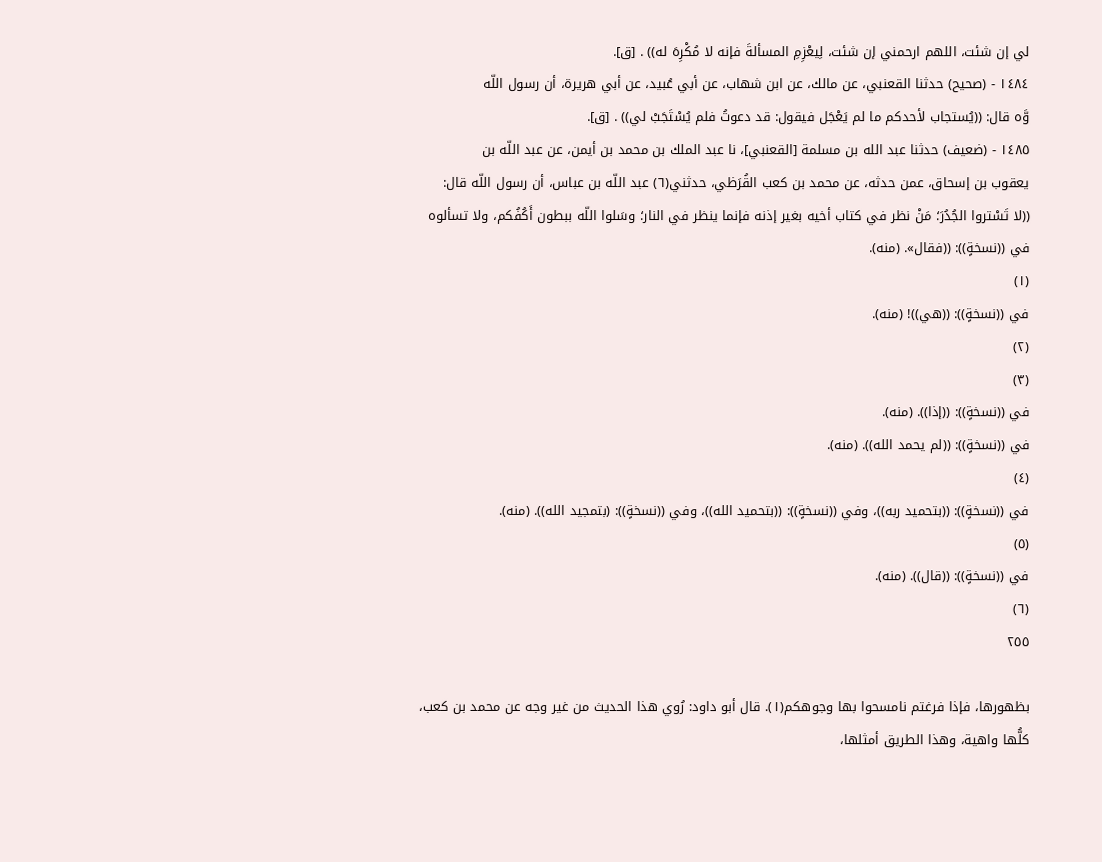لي إن شئت، اللهم ارحمني إن شئت، لِيعْزِمِ المسألةَ فإنه لا مُكْرِهَ له)) . [ق].
١٤٨٤ - (صحيح) حدثنا القعنبي، عن مالك، عن ابن شهاب، عن أبي عُبيد، عن أبي هريرة، أن رسول اللّه
وَّه قال: ((يُستجاب لأحدكم ما لم يَعْجَل فيقول: قد دعوتُ فلم يُسْتَجَبْ لي)) . [ق].
١٤٨٥ - (ضعيف) حدثنا عبد الله بن مسلمة [القعنبي]، نا عبد الملك بن محمد بن أيمن، عن عبد اللّه بن
يعقوب بن إسحاق، عمن حدثه، عن محمد بن كعب القُرَظي، حدثني(٦) عبد اللّه بن عباس، أن رسول اللّه قال:
((لا تَسْتروا الجُدُرَ؛ مَنْ نظر في كتاب أخيه بغير إذنه فإنما ينظر في النار؛ وسَلوا اللّه ببطون أَكُفُكم، ولا تسألوه
في ((نسخةٍ)): ((فقال». (منه).
(١)
في ((نسخةٍ)): ((هي))! (منه).
(٢)
(٣)
في ((نسخةٍ)): ((إذا)). (منه).
في ((نسخةٍ)): ((لم يحمد الله)). (منه).
(٤)
في ((نسخةٍ)): ((بتحميد ربه))، وفي ((نسخةٍ)): ((بتحميد الله))، وفي ((نسخةٍ)): (بتمجيد الله)). (منه).
(٥)
في ((نسخةٍ)): ((قال)). (منه).
(٦)
٢٥٥

بظهورها، فإذا فرغتم نامسحوا بها وجوهکم(١). قال أبو داود: رُوي هذا الحديث من غير وجه عن محمد بن كعب،
كلُّها واهية، وهذا الطريق أمثلها،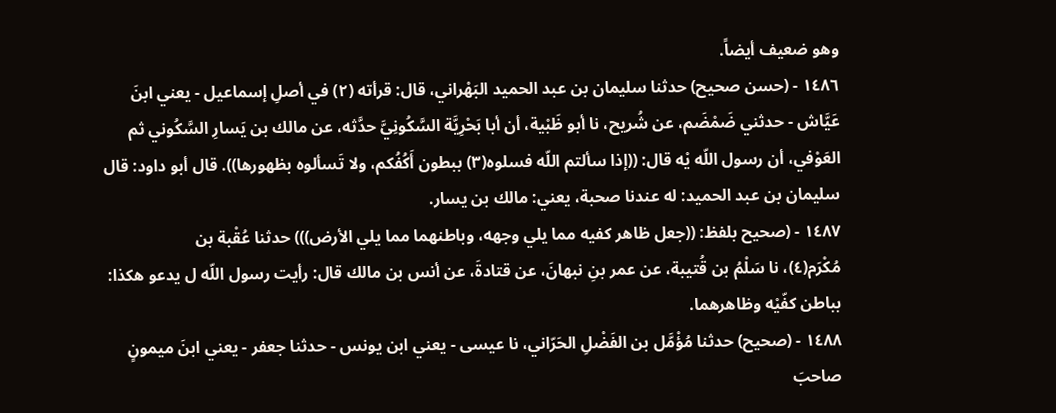وهو ضعيف أيضاً.
١٤٨٦ - (حسن صحيح) حدثنا سليمان بن عبد الحميد البَهْراني، قال: قرأته (٢) في أصلِ إسماعيل - يعني ابنَ
عَيَّاش - حدثني ضَمْضَم، عن شُريح، نا أبو ظَبْية، أن أبا بَحْرِيَّة السَّكُونِيَّ حدَّثه، عن مالك بن يَسارِ السَّكُوني ثم
العَوْفي، أن رسول اللّه يْه قال: ((إذا سألتم اللّه فسلوه(٣) ببطون أَكُفُكم، ولا تَسألوه بظهورها)). قال أبو داود: قال
سليمان بن عبد الحميد: له عندنا صحبة، يعني: مالك بن يسار.
١٤٨٧ - (صحيح بلفظ: ((جعل ظاهر كفيه مما يلي وجهه، وباطنهما مما يلي الأرض))) حدثنا عُقْبة بن
مُكْرَم(٤)، نا سَلْمُ بن قُتيبة، عن عمر بنِ نبهانَ، عن قتادةَ، عن أنس بن مالك قال: رأيت رسول اللّه ل يدعو هكذا:
بباطن كفّيْه وظاهرهما.
١٤٨٨ - (صحيح) حدثنا مُؤْمَّل بن الفَضْلِ الحَرّاني، نا عيسى - يعني ابن يونس - حدثنا جعفر - يعني ابنَ ميمونٍ
صاحبَ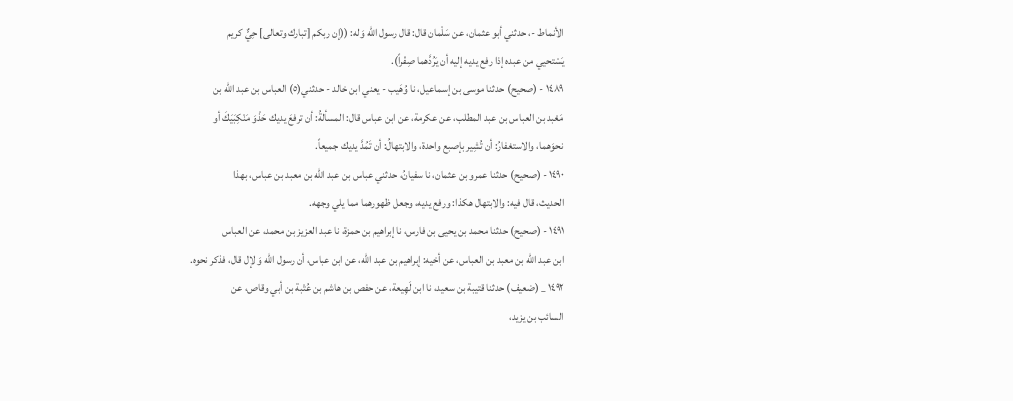الأنماط -، حدثني أبو عثمان، عن سَلْمان قال: قال رسول اللّه وَله: ((إن ربكم [تبارك وتعالى] حِيٌّ کریم
يَسْتحيي من عبده إذا رفع يديه إليه أن يَرُدَّهما صِفْراً).
١٤٨٩ - (صحيح) حدثنا موسى بن إسماعيل، نا وُهَيب - يعني ابن خالد - حدثني(٥) العباس بن عبد الله بن
مَعْبد بن العباس بن عبد المطلب، عن عكرمة، عن ابن عباس قال: المسألةُ: أن ترفعَ يديك حَذْوَ مَنْكِبَيَكَ أو
نحوَهما، والاستغفارُ: أن تُشِير بإصبع واحدة، والابتهالُ: أن تَمُدَّ يديك جميعاً.
١٤٩٠ - (صحيح) حدثنا عمرو بن عثمان، نا سفيانُ، حدثني عباس بن عبد اللّه بن معبد بن عباس، بهذا
الحدیث، قال فيه: والابتهال هكذا: ورفع يديه، وجعل ظهورهما مما يلي وجهه.
١٤٩١ - (صحيح) حدثنا محمد بن يحيى بن فارس، نا إبراهيم بن حمزة، نا عبد العزيز بن محمد، عن العباس
ابن عبد الله بن معبد بن العباس، عن أخيه: إبراهيم بن عبد اللّه، عن ابن عباس، أن رسول اللّه وَ لإل قال، فذكر نحوه.
١٤٩٢ _ (ضعيف) حدثنا قتيبة بن سعيد، نا ابن لَهِيعة، عن حفص بن هاشم بن عُتْبة بن أبي وقاص، عن
السائب بن یزید،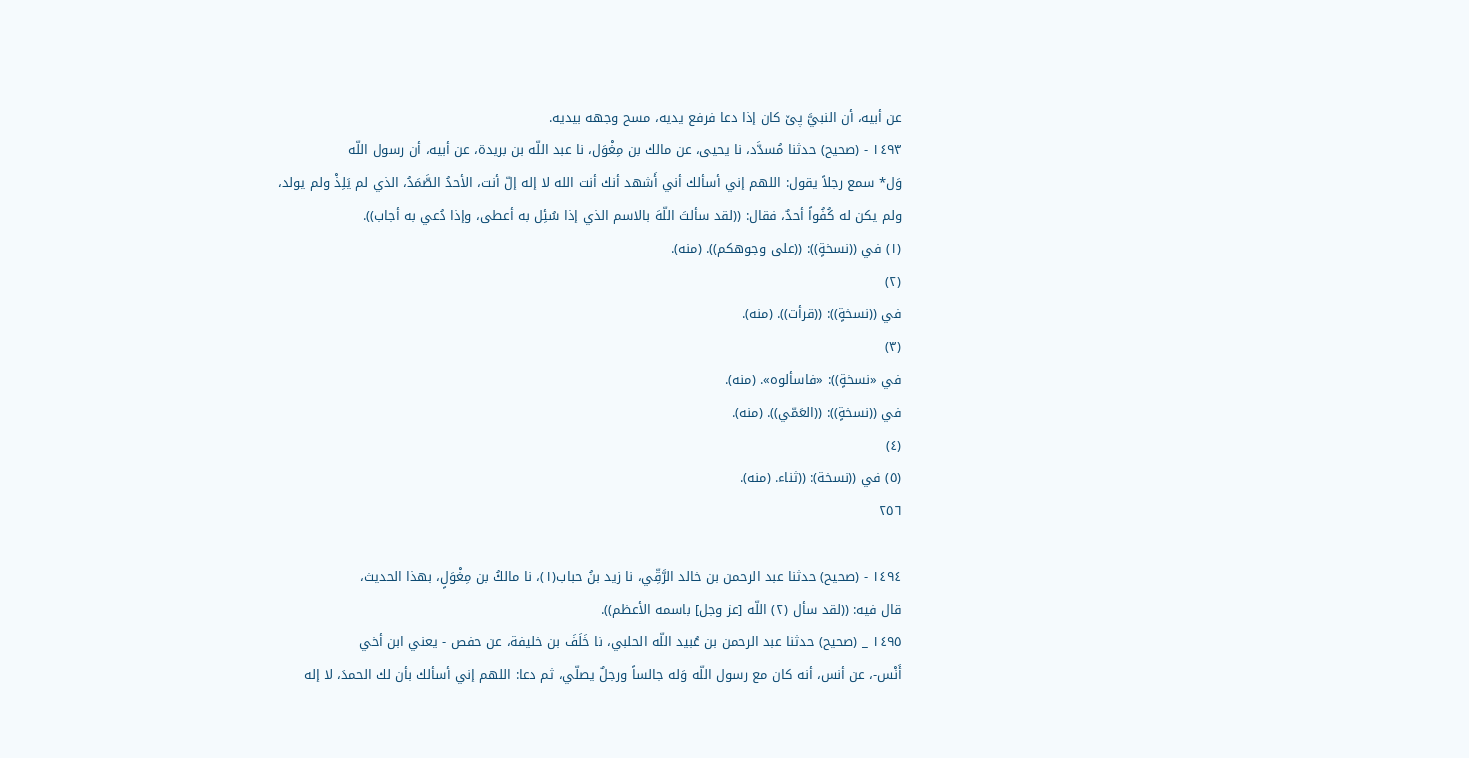عن أبيه، أن النبيَّ پێ کان إذا دعا فرفع یدیه، مسح وجهه بیدیه.
١٤٩٣ - (صحيح) حدثنا مُسدَّد، نا يحيى، عن مالك بن مِغْوَل، نا عبد اللّه بن بريدة، عن أبيه، أن رسول اللّه
وَل* سمع رجلاً يقول: اللهم إني أسألك أني أَشهد أنك أنت الله لا إله إلّ أنت، الأحدُ الصَّمَدُ، الذي لم يَلِذْ ولم يولد،
ولم يكن له كُفُواً أحدٌ، فقال: ((لقد سألتَ اللّهَ بالاسم الذي إذا سُئِل به أعطى، وإذا دُعي به أجاب)).
(١) في ((نسخةٍ)): ((على وجوهكم)). (منه).
(٢)
في ((نسخةٍ)): ((قرأت)). (منه).
(٣)
في «نسخةٍ)): «فاسألوه». (منه).
في ((نسخةٍ)): ((العَمّي)). (منه).
(٤)
(٥) في ((نسخة): ((ثناء. (منه).
٢٥٦

١٤٩٤ - (صحيح) حدثنا عبد الرحمن بن خالد الرَّقِّي، نا زيد بنُ حباب(١)، نا مالكُ بن مِغْوَلٍ، بهذا الحديث،
قال فيه: ((لقد سأل (٢) اللّه [عز وجل] باسمه الأعظم)).
١٤٩٥ _ (صحيح) حدثنا عبد الرحمن بن عُبيد اللّه الحلبي، نا خَلَفَ بن خليفة، عن حفص - يعني ابن أخي
أَنْس-، عن أنس، أنه كان مع رسول اللّه وَله جالساً ورجلٌ يصلّي، ثم دعا: اللهم إني أسألك بأن لك الحمدَ، لا إله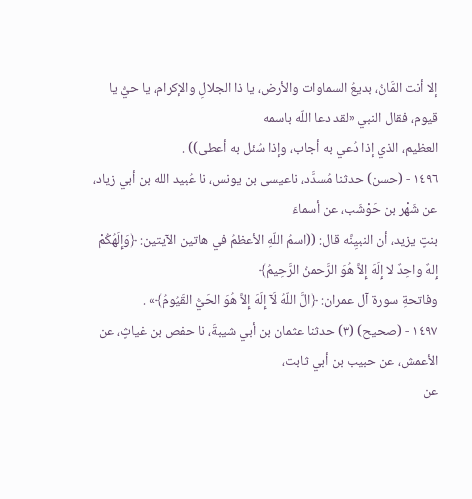إلا أنت المَّانُ، بديعُ السماوات والأرض، يا ذا الجلالِ والإكرام، يا حيُّ يا قيوم، فقال النبي «لقد دعا اللّه باسمه
العظيم، الذي إذا دُعي به أجاب، وإذا سُئل به أعطى)) .
١٤٩٦ - (حسن) حدثنا مُسدَّد، ناعيسى بن يونس، نا عُبيد الله بن أبي زياد، عن شَهْر بن حَوْشَب، عن أسماءَ
بنتٍ يزيد، أن النبيِنَّه قال: ((اسمُ اللّهِ الأعظمُ في هاتين الآيتين: ﴿وَإِلَهُكُمْ إِلهٌ واحِدٌ لا إِلَهَ إِلاَّ هُوَ الرَّحمنُ الرَّحِيمُ﴾
وفاتحةِ سورة آل عمران: ﴿الَّ اللّهُ لَآ إِلَهَ إِلاَّ هُوَ الحَيُّ القَيُومُ﴾» .
١٤٩٧ - (صحيح) (٣) حدثنا عثمان بن أبي شيبةَ، نا حفص بن غياثٍ، عن الأعمش، عن حبيب بن أبي ثابت،
عن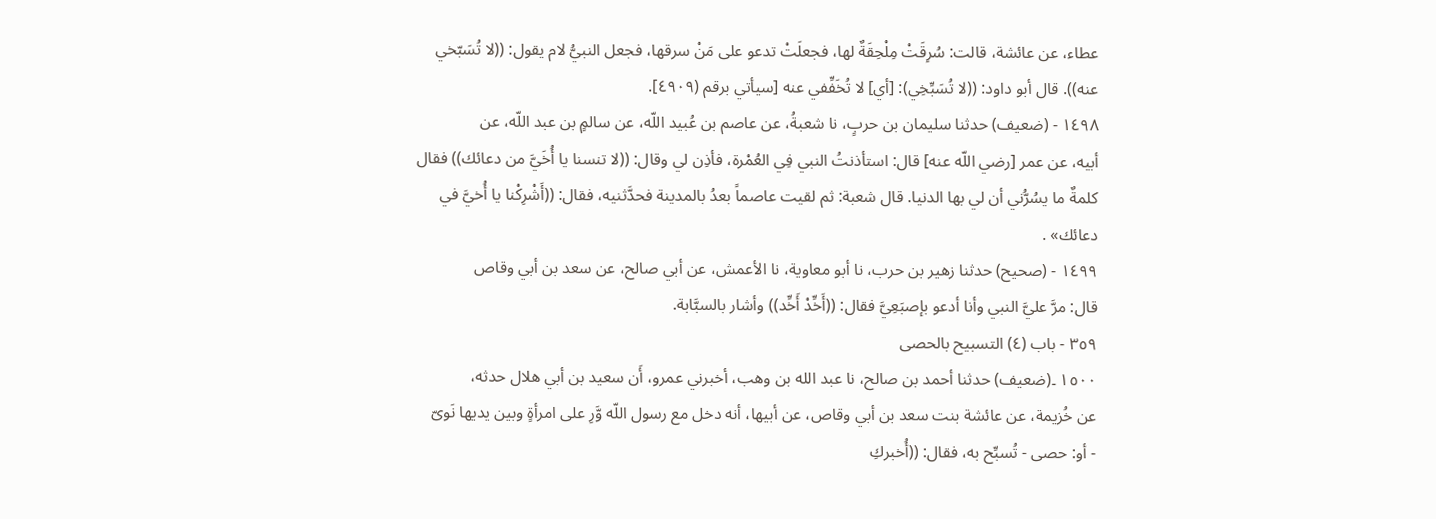عطاء، عن عائشة، قالت: سُرِقَتْ مِلْحِقَةٌ لها، فجعلَتْ تدعو على مَنْ سرقها، فجعل النبيُّ لام يقول: ((لا تُسَبّخي
عنه)). قال أبو داود: ((لا تُسَبِّخِي): [أي] لا تُخَفِّفي عنه [سيأتي برقم (٤٩٠٩].
١٤٩٨ - (ضعيف) حدثنا سليمان بن حربٍ، نا شعبةُ، عن عاصم بن عُبيد اللّه، عن سالمٍ بن عبد اللّه، عن
أبيه، عن عمر [رضي اللّه عنه] قال: استأذنتُ النبي فِي العُمْرة، فأذِن لي وقال: ((لا تنسنا يا أُخَيَّ من دعائك)) فقال
كلمةٌ ما يسُرُّني أن لي بها الدنيا. قال شعبة: ثم لقيت عاصماً بعدُ بالمدينة فحدَّثنيه، فقال: ((أَشْرِكْنا يا أُخيَّ في
دعائك» .
١٤٩٩ - (صحيح) حدثنا زهير بن حرب، نا أبو معاوية، نا الأعمش، عن أبي صالح، عن سعد بن أبي وقاص
قال: مرَّ عليَّ النبي وأنا أدعو بإصبَعِيَّ فقال: ((أَخِّدْ أَخِّد)) وأشار بالسبَّابة.
٣٥٩ - باب (٤) التسبيح بالحصى
١٥٠٠ ۔(ضعيف) حدثنا أحمد بن صالح، نا عبد الله بن وهب، أخبرني عمرو، أَن سعید بن أبي هلال حدثه،
عن خُزيمة، عن عائشة بنت سعد بن أبي وقاص، عن أبيها، أنه دخل مع رسول اللّه وَّرِ على امرأةٍ وبين يديها نَوىّ
- أو: حصى - تُسبِّح به، فقال: ((أُخبركِ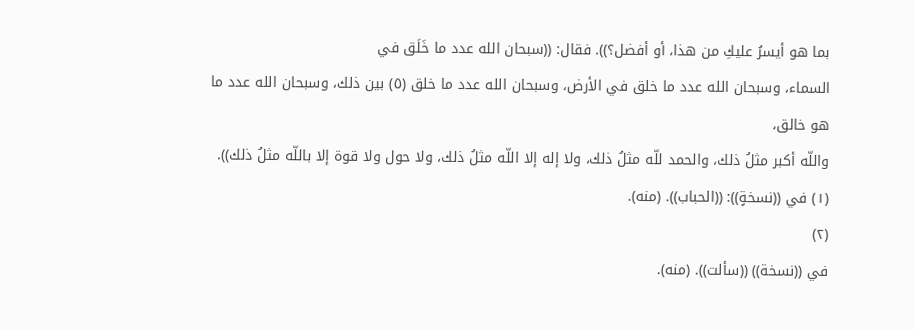بما هو أيسرُ عليكِ من هذا، أو أفضل؟)). فقال: ((سبحان الله عدد ما خَلَق في
السماء، وسبحان الله عدد ما خلق في الأرض، وسبحان الله عدد ما خلق (٥) بين ذلك، وسبحان الله عدد ما هو خالق،
واللّه أكبر مثلُ ذلك، والحمد للّه مثلُ ذلك، ولا إله إلا اللّه مثلُ ذلك، ولا حول ولا قوة إلا باللّه مثلُ ذلك)).
(١) في ((نسخةٍ)): ((الحباب)). (منه).
(٢)
في ((نسخة)) ((سألت)). (منه).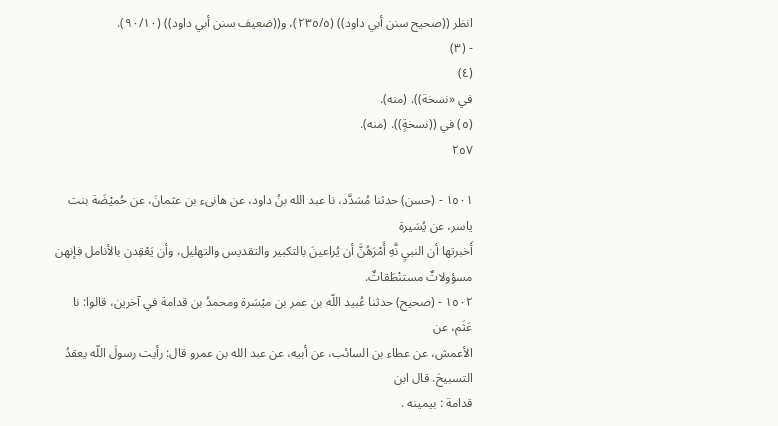انظر ((صحيح سنن أبي داود)) (٢٣٥/٥)، و((ضعيف سنن أبي داود)) (٩٠/١٠).
- (٣)
(٤)
في «نسخة)). (منه).
(٥) في ((نسخةٍ)). (منه).
٢٥٧

١٥٠١ - (حسن) حدثنا مُسَدَّد، نا عبد الله بنُ داود، عن هانىء بن عثمانَ، عن حُميْضَة بنت ياسر، عن يُسَيرة
أَخبرتها أن النبيِ نَّهِ أَمْرَهُنَّ أن يُراعينَ بالتكبير والتقديس والتهليل، وأن يَعْقِدن بالأنامل فإنهن مسؤولاتٌ مستنْطَقاتٌ.
١٥٠٢ - (صحيح) حدثنا عُبيد اللّه بن عمر بن ميْسَرة ومحمدُ بن قدامة في آخرين، قالوا: نا عَثَم، عن
الأعمش، عن عطاء بن السائب، عن أبيه، عن عبد الله بن عمرو قال: رأيت رسولَ اللّه يعقدُ التسبيحَ. قال ابن
قدامة : بيمينه .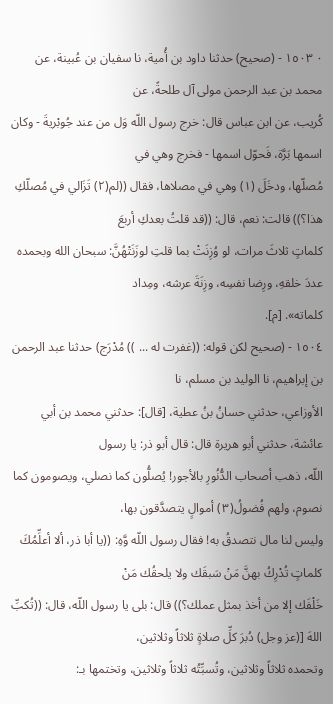٠ ١٥٠٣ - (صحيح) حدثنا داود بن أُمية، نا سفيان بن عُبينة، عن محمد بن عبد الرحمن مولى آل طلحةً، عن
كُريب، عن ابن عباس قال: خرج رسول اللّه وَل من عند جُوبْريةَ - وكان اسمها بَرَّة، فَحوّل اسمها - فخرج وهي في
مُصلّها، ودخَلَ (١) وهي في مصلاها، فقال ((لم(٢) تَزَالي في مُصلّكِ هذا؟)) قالت: نعم، قال: ((قد قلتُ بعدكِ أربعَ
كلماتٍ ثلاثَ مرات، لو وُزِنَتْ بما قلتِ لوزَنَتْهُنَّ: سبحان الله وبحمده عددَ خلقهِ، ورِضا نفسِه، وزِنَةَ عرشه، ومِداد
كلماته». [م].
١٥٠٤ - (صحيح لكن قوله: ((غفرت له ... )) مُدْرَج) حدثنا عبد الرحمن بن إبراهيم، نا الوليد بن مسلم، نا
الأوزاعي، حدثني حسانُ بنُ عطية، [قال]: حدثني محمد بن أبي عائشة، حدثني أبو هريرة قال: قال أبو ذر: يا رسول
اللّه، ذهب أصحاب الدُّنُورِ بالأجور! يُصلُّون كما نصلي، ويصومون كما نصوم، ولهم فُضولُ(٣) أموالٍ يتصدَّقون بها،
وليس لنا مال نتصدقُ به! فقال رسول اللّه وَّهِ: ((يا أبا ذر، ألا أعلِّمُكَ كلماتٍ تُدْرِكُ بهنَّ مَنْ سَبقَك ولا يلحقُك مَنْ
خَلْفَك إلا من أخذ بمثل عملك؟)) قال: بلى يا رسول اللّه، قال: ((تُكبِّ اللهَ [(عز وجل) دُبرَ كلِّ صلاةٍ ثلاثاً وثلاثين،
وتحمدہ ثلاثاً وثلاثین، وتُسبِّتُه ثلاثاً وثلاثین، وتختمها بـ: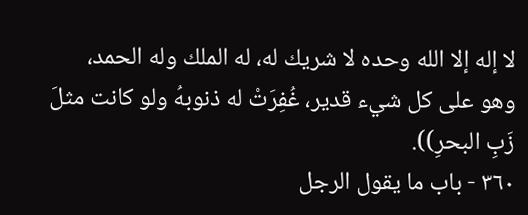لا إله إلا الله وحده لا شريك له، له الملك وله الحمد،
وهو على كل شيء قدير، غُفِرَتْ له ذنوبهُ ولو كانت مثلَ زَبِ البحرِ)).
٣٦٠ - باب ما يقول الرجل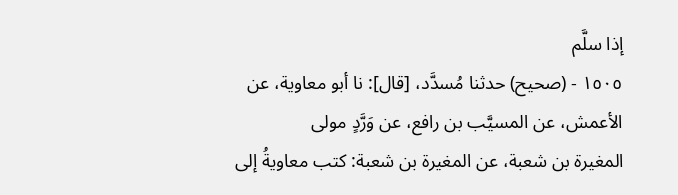إذا سلَّم
١٥٠٥ - (صحيح) حدثنا مُسدَّد، [قال]: نا أبو معاوية، عن الأعمش، عن المسيَّب بن رافع، عن وَرَّدٍ مولى
المغيرة بن شعبة، عن المغيرة بن شعبة: كتب معاويةُ إلى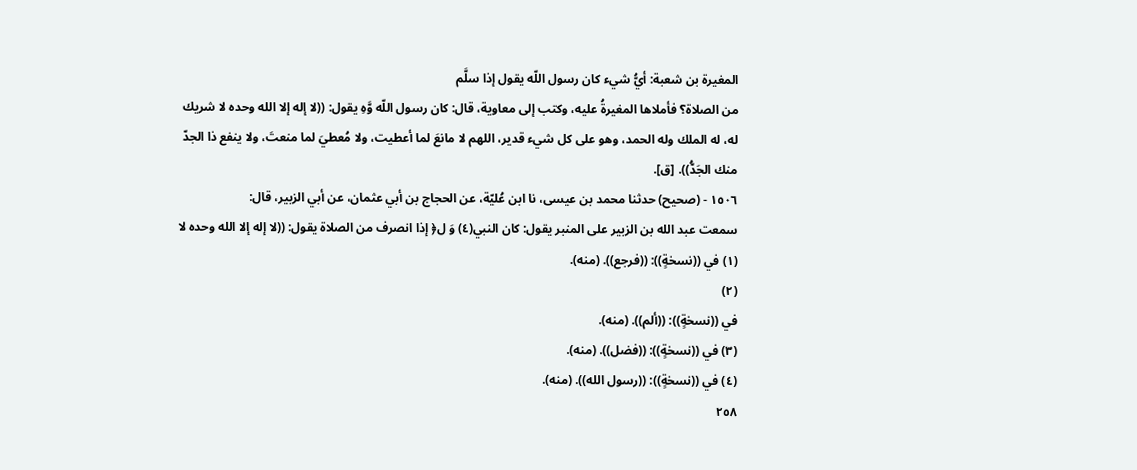المغيرة بن شعبة: أيُّ شيء كان رسول اللّه يقول إذا سلَّم
من الصلاة؟ فأملاها المغيرةُ عليه، وكتب إلى معاوية، قال: كان رسول اللّه وَّهِ يقول: ((لا إله إلا الله وحده لا شريك
له، له الملك وله الحمد، وهو على كل شيء قدير، اللهم لا مانعَ لما أعطيت، ولا مُعطيَ لما منعتَ، ولا ينفع ذا الجدّ
منك الجَدُّ)). [ق].
١٥٠٦ - (صحيح) حدثنا محمد بن عيسى، نا ابن عُليّة، عن الحجاج بن أبي عثمان، عن أبي الزبير، قال:
سمعت عبد الله بن الزبير على المنبر يقول: كان النبي(٤) وَ ل﴿ إذا انصرف من الصلاة يقول: ((لا إله إلا الله وحده لا
(١) في ((نسخةٍ)): ((فرجع)). (منه).
(٢)
في ((نسخةٍ)): ((ألم)). (منه).
(٣) في ((نسخةٍ)): ((فضل)). (منه).
(٤) في ((نسخةٍ)): ((رسول الله)). (منه).
٢٥٨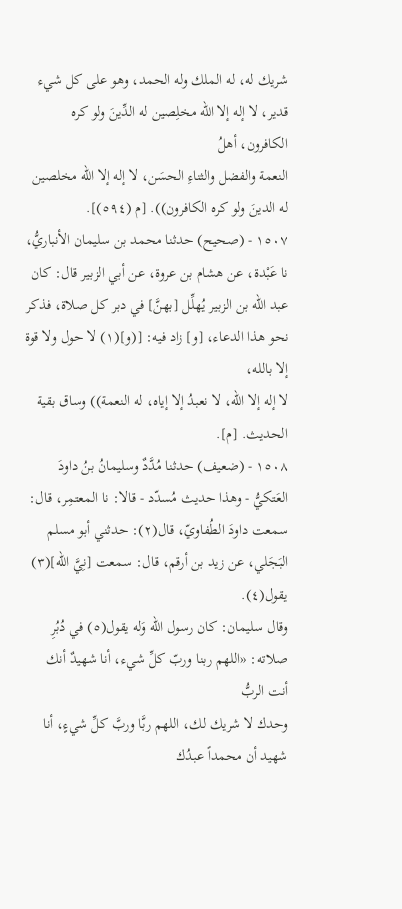شريك له، له الملك وله الحمد، وهو على كل شيء قدير، لا إله إلا اللّه مخلِصين له الدِّينَ ولو كره الكافرون، أهلُ
النعمة والفضل والثناءِ الحسَن، لا إله إلا اللّه مخلصين له الدينَ ولو كره الكافرون)). [م (٥٩٤)].
١٥٠٧ - (صحيح) حدثنا محمد بن سليمان الأنباريُّ، نا عَبْدة، عن هشام بن عروة، عن أبي الزبير قال: كان
عبد الله بن الزبير يُهلِّل [بهنَّ] في دبر كل صلاة، فذكر نحو هذا الدعاء، [و] زاد فيه: [(و](١) لا حول ولا قوة إلا بالله،
لا إله إلا اللّه، لا نعبدُ إلا إياه، له النعمة)) وساق بقية الحديث. [م].
١٥٠٨ - (ضعيف) حدثنا مُدَّدٌ وسليمانُ بنُ داودَ العَتكيُّ - وهذا حديث مُسدّد - قالا: نا المعتمِر، قال:
سمعت داودَ الطُفاويّ، قال(٢): حدثني أبو مسلم البَجَلي، عن زيد بن أرقم، قال: سمعت [نِيَّ اللّه](٣) يقول(٤).
وقال سليمان: كان رسول اللّه وَله يقول(٥) في دُبُرِ صلاته: «اللهم ربنا وربّ كلِّ شيء، أنا شهيدٌ أنك أنت الربُّ
وحدك لا شريك لك، اللهم ربَّا وربَّ كلِّ شيءٍ، أنا شهيد أن محمداً عبدُك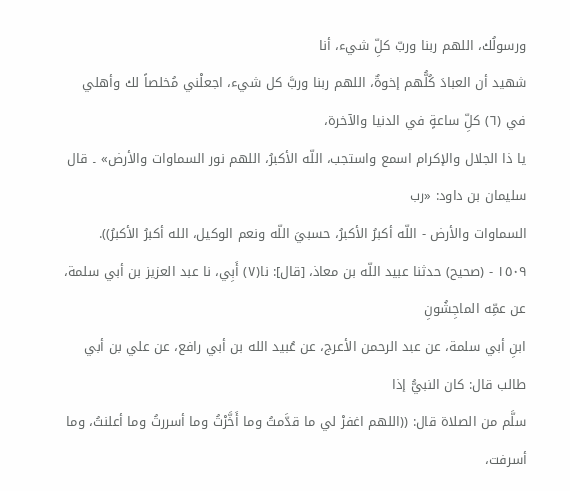ورسولُك، اللهم ربنا وربّ كلِّ شيء، أنا
شهيد أن العبادَ كُلُّهم إخوةٌ، اللهم ربنا وربَّ كل شيء، اجعلْني مُخلصاً لك وأهلي في (٦) كلِّ ساعةٍ في الدنيا والآخرة،
یا ذا الجلال والإكرام اسمع واستجب، اللّه الأکبرُ، اللهم نور السماوات والأرض» ۔ قال سليمان بن داود: «رب
السماوات والأرض - اللّه أكبرُ الأكبرُ، حسبيَ اللّه ونعم الوكيل، الله أكبرُ الأكبرُ)).
١٥٠٩ - (صحيح) حدثنا عبيد اللّه بن معاذ، [قال]: نا(٧) أَبِي، نا عبد العزيز بن أبي سلمة، عن عمِّه الماجِشُونِ
ابنِ أبي سلمة، عن عبد الرحمن الأعرج، عن عُبيد الله بن أبي رافع، عن علي بن أبي طالب قال: كان النبيُّ إذا
سلَّم من الصلاة قال: ((اللهم اغفرْ لي ما قدَّمتُ وما أَخَّرْتُ وما أسررتُ وما أعلنتُ، وما أسرفت،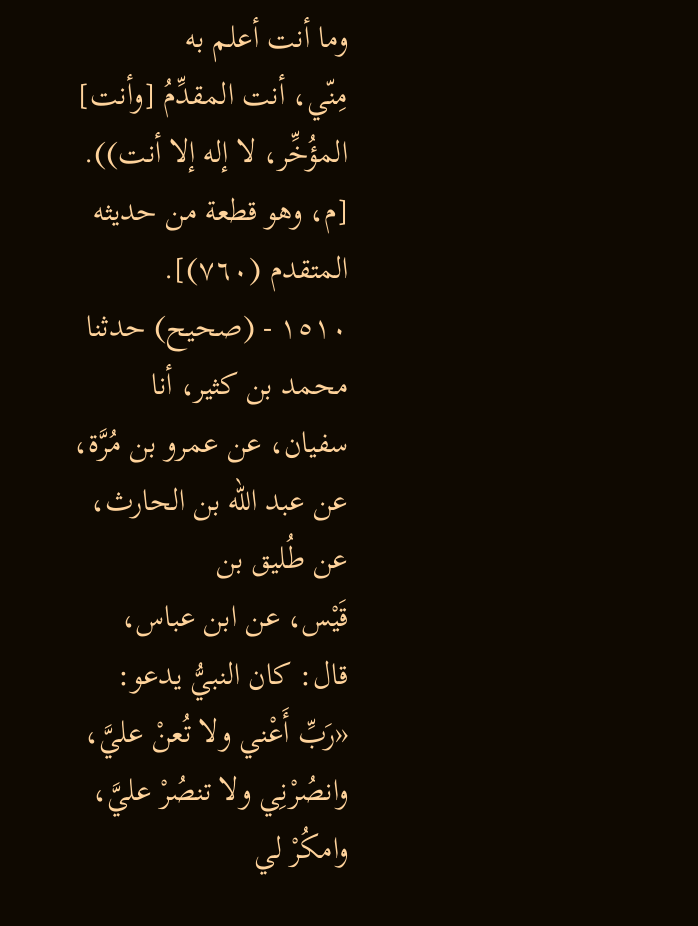وما أنت أعلم به
مِنّي، أنت المقدِّمُ [وأنت] المؤُخِّر، لا إله إلا أنت)). [م، وهو قطعة من حديثه المتقدم (٧٦٠)].
١٥١٠ - (صحيح) حدثنا محمد بن كثير، أنا سفيان، عن عمرو بن مُرَّة، عن عبد الله بن الحارث، عن طُليق بن
قَيْس، عن ابن عباس، قال: كان النبيُّ يدعو: «رَبِّ أَعْني ولا تُعنْ عليَّ، وانصُرْنِي ولا تنصُرْ عليَّ، وامكُرْ لي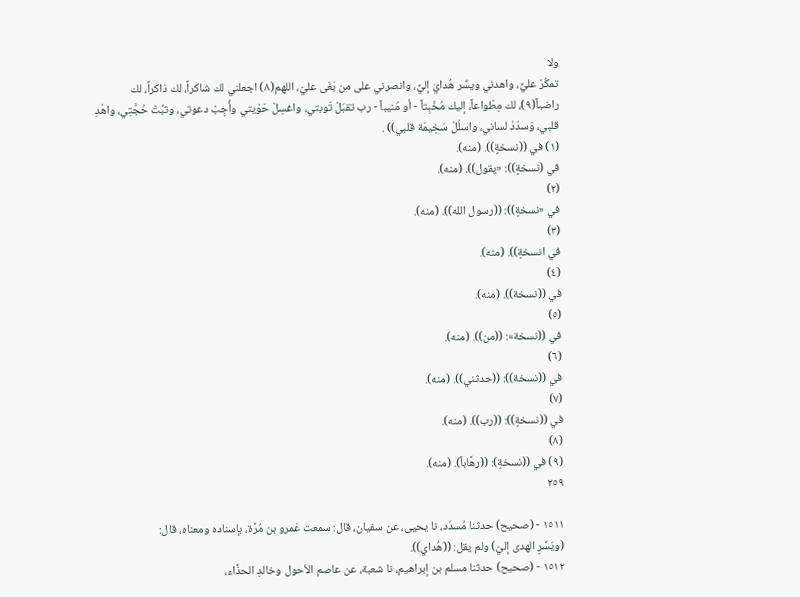ولا
تمكُرْ عليَّ، واهدني ويسِّر هُدايَ إليَّ، وانصرني على من بَغَى عليّ، اللهم(٨) اجعلني لك شاكراً، لك ذاكراً، لك
راضباً(٩)، لك مِطْواعاً، إليك مُخْبِتاً - أو مُنيباً - رب تقبَلْ تَوبتي، واغسِلْ حَوْيتي وأُجِبْ دعوتي، وثبِّتْ حُجَّتِي، واهْدِ
قلبي، وَسدّدْ لساني، واسلُلْ سَخِيمَة قلبي)) .
(١) في ((نسخةٍ)). (منه).
في (نسخةٍ)): «یقول)). (منه).
(٢)
في «نسخةٍ)): ((رسول الله)). (منه).
(٣)
في انسخةٍ)). (منه).
(٤)
في ((نسخة)). (منه).
(٥)
في ((نسخة»: ((من)). (منه).
(٦)
في ((نسخة)): ((حدثني)). (منه).
(٧)
في ((نسخةٍ)): ((رب)). (منه).
(٨)
(٩) في ((نسخةٍ): ((رهَّاباً). (منه).
٢٥٩

١٥١١ - (صحيح) حدثنا مُسدّد، نا يحيى، عن سفيان، قال: سمعت عَمرو بن مُرَّة، بإسناده ومعناه، قال:
(ويَسِّرِ الهدى إليّ) ولم يقل: ((هُداي)).
١٥١٢ - (صحيح) حدثنا مسلم بن إبراهيم، نا شعبة، عن عاصم الأحول وخالدِ الحذَّاء،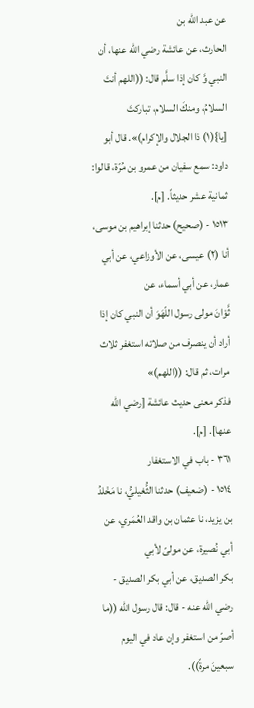عن عبد اللّه بن
الحارث، عن عائشة رضي اللّه عنها، أن النبي وَّ كان إذا سلَّم قال: ((اللهم أنتَ السلامُ، ومنكَ السلام، تباركتَ
[يا}(١) ذا الجلال والإكرام)». قال أبو داود: سمع سفيان من عمرو بن مُرّة، قالوا: ثمانية عشر حديثاً. [م].
١٥١٣ - (صحيح) حدثنا إبراهيم بن موسى، أنا (٢) عيسى، عن الأوزاعي، عن أبي عمار، عن أبي أسماء، عن
ثَّوْانَ مولى رسول اللّهَوَ أن النبي كان إذا أراد أن ينصرف من صلاته استغفر ثلاث مرات، ثم قال: ((اللهم)»
فذكر معنى حديث عائشة [رضي الله عنها]. [م].
٣٦١ - باب في الاستغفار
١٥١٤ - (ضعيف) حدثنا الثُّغيليُّ، نا مَخْلدُ بن يزيد، نا عثمان بن واقد العُمَري، عن أبي نُصيرة، عن مولىّ لأبي
بكر الصديق، عن أبي بكر الصديق - رضي الله عنه - قال: قال رسول اللّه ((ما أصرّ من استغفر وإن عاد في اليوم
سبعينَ مرةً)).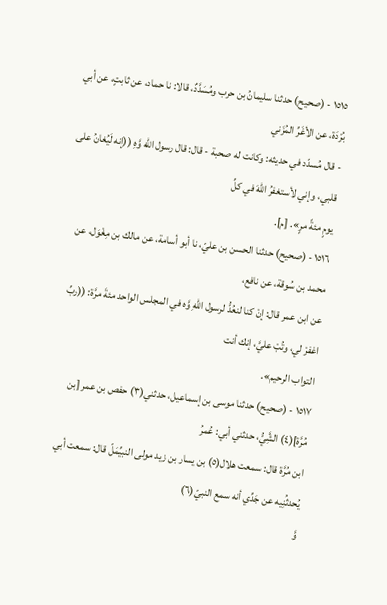١٥١٥ - (صحيح) حدثنا سليمانُ بن حرب ومُسَدَّدٌ، قالا: نا حماد، عن ثابتٍ، عن أبي بُرْدَة، عن الأغَرِّ المُزَني
- قال مُسدّد في حديثه: وكانت له صحبة - قال: قال رسول اللّه وَّهِ ((إنه لَيُغانُ على قلبي، وإني لأستغفرُ اللهَ في كلِّ
يومٍ مئةً مرٍ». [م].
١٥١٦ - (صحيح) حدثنا الحسن بن عليّ، نا أبو أسامة، عن مالك بن مِغْوَل، عن محمد بن سُوقة، عن نافع،
عن ابن عمر قال: إنْ كنا لنعُدُّ لرسول اللّهِ وَّه في المجلس الواحد مئةَ مرَّة: ((ربِّ اغفرْ لي، وتُبْ عليَّ، إنك أنت
التواب الرحيم».
١٥١٧ - (صحيح) حدثنا موسى بن إسماعيل، حدثني(٣) حفص بن عمر [بن مُرَّة](٤) الشَِّيُّ، حدثني أبي: عُمرُ
ابن مُرَّة قال: سمعت هلال(٥) بن يسار بن زيد مولى النبيِّمَلّ قال: سمعت أبي يُحدثُنِيه عن جَدِّي أنه سمع النبيّ(٦)
وَّ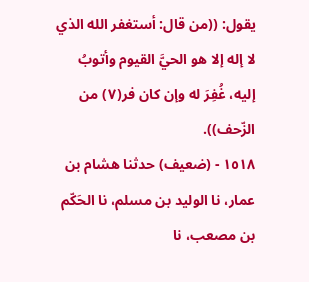يقول: ((من قال: أستغفر الله الذي لا إله إلا هو الحيَّ القيوم وأتوبُ إليه، غُفِرَ له وإن كان فر(٧) من الزّحف)).
١٥١٨ - (ضعيف) حدثنا هشام بن عمار، نا الوليد بن مسلم، نا الحَكّم بن مصعب، نا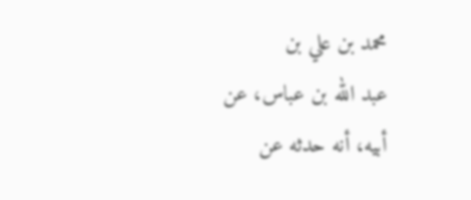محمد بن علي بن
عبد الله بن عباس، عن أبيه، أنه حدثه عن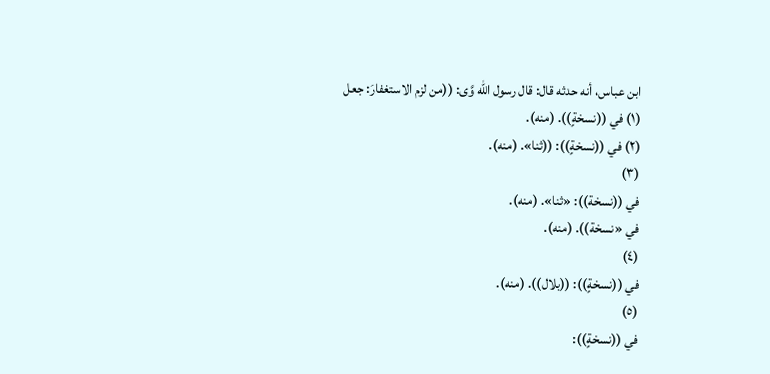ابن عباس، أنه حدثه قال: قال رسول اللّه وَّى: ((من لزم الاستغفارَ: جعل
(١) في ((نسخةٍ)). (منه).
(٢) في ((نسخةٍ)): ((ثنا». (منه).
(٣)
في ((نسخة)): «ثنا». (منه).
في «نسخة)). (منه).
(٤)
في ((نسخةٍ)): ((بلال)). (منه).
(٥)
في ((نسخةٍ)):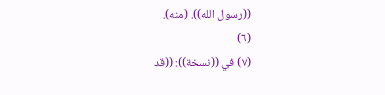((رسول الله)). (منه).
(٦)
(٧) في ((نسخة)): ((قد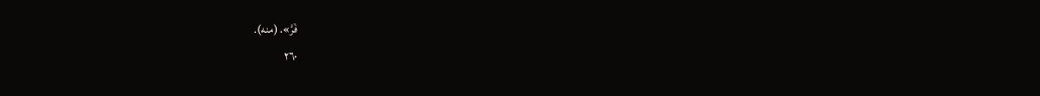فَرَّ». (منه).
٢٦٠